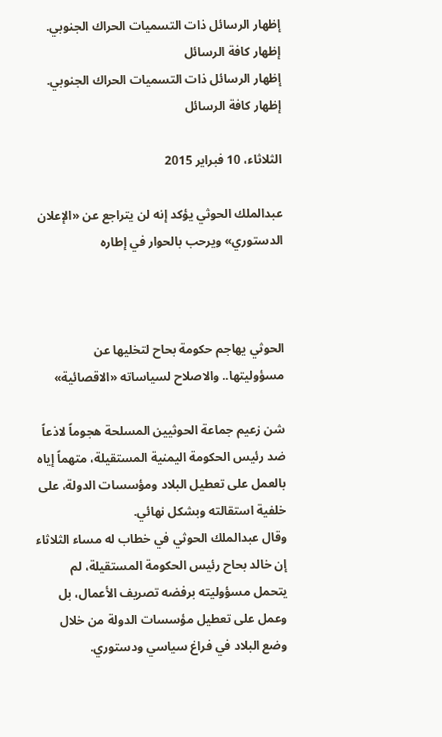إظهار الرسائل ذات التسميات الحراك الجنوبي. إظهار كافة الرسائل
إظهار الرسائل ذات التسميات الحراك الجنوبي. إظهار كافة الرسائل

الثلاثاء، 10 فبراير 2015

عبدالملك الحوثي يؤكد إنه لن يتراجع عن «الإعلان الدستوري» ويرحب بالحوار في إطاره



الحوثي يهاجم حكومة بحاح لتخليها عن مسؤوليتها.. والاصلاح لسياساته «الاقصائية»

شن زعيم جماعة الحوثيين المسلحة هجوماً لاذعاً ضد رئيس الحكومة اليمنية المستقيلة، متهماً إياه بالعمل على تعطيل البلاد ومؤسسات الدولة، على خلفية استقالته وبشكل نهائي.
وقال عبدالملك الحوثي في خطاب له مساء الثلاثاء إن خالد بحاح رئيس الحكومة المستقيلة، لم يتحمل مسؤوليته برفضه تصريف الأعمال، بل وعمل على تعطيل مؤسسات الدولة من خلال وضع البلاد في فراغ سياسي ودستوري.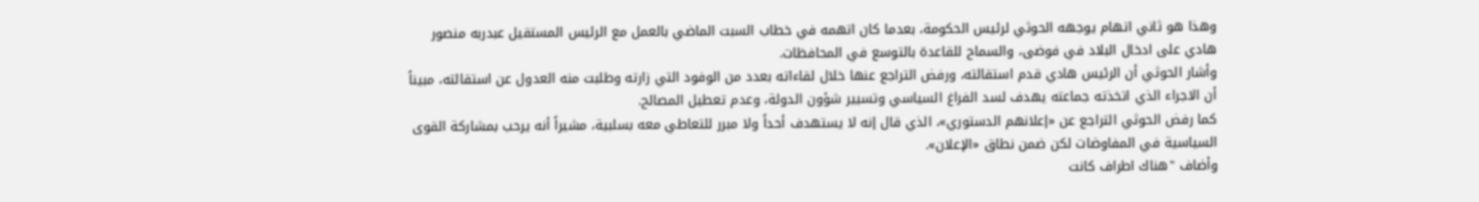وهذا هو ثاني اتهام يوجهه الحوثي لرئيس الحكومة، بعدما كان اتهمه في خطاب السبت الماضي بالعمل مع الرئيس المستقيل عبدربه منصور هادي على ادخال البلاد في فوضى، والسماح للقاعدة بالتوسع في المحافظات.
وأشار الحوثي أن الرئيس هادي قدم استقالته، ورفض التراجع عنها خلال لقاءاته بعدد من الوفود التي زارته وطلبت منه العدول عن استقالته، مبيناً أن الاجراء الذي اتخذته جماعته يهدف لسد الفراغ السياسي وتسيير شؤون الدولة، وعدم تعطيل المصالح.
كما رفض الحوثي التراجع عن «إعلانهم الدستوري»، الذي قال إنه لا يستهدف أحداً ولا مبرر للتعاطي معه بسلبية، مشيراً أنه يرحب بمشاركة القوى السياسية في المفاوضات لكن ضمن نطاق «الإعلان».
وأضاف "هناك اطراف كانت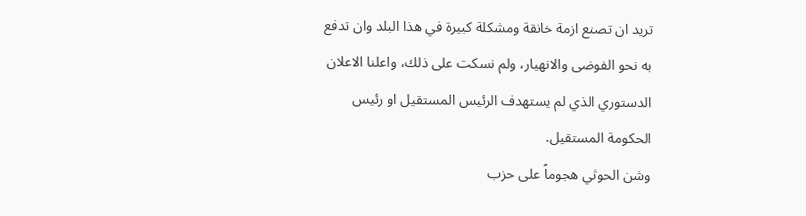تريد ان تصنع ازمة خانقة ومشكلة كبيرة في هذا البلد وان تدفع به نحو الفوضى والانهيار، ولم نسكت على ذلك، واعلنا الاعلان الدستوري الذي لم يستهدف الرئيس المستقيل او رئيس الحكومة المستقيل.
وشن الحوثي هجوماً على حزب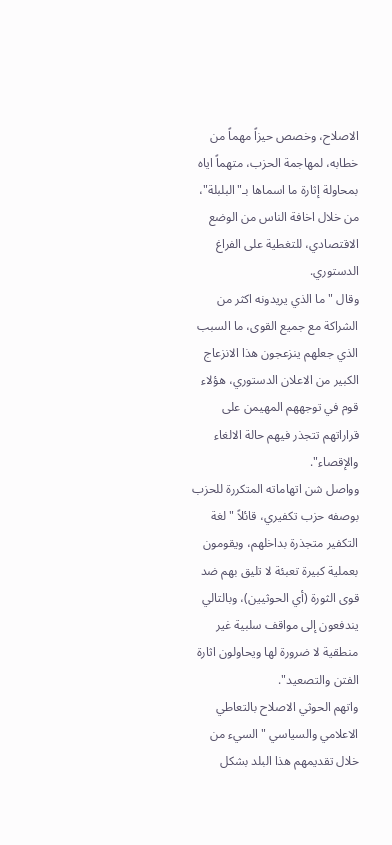الاصلاح، وخصص حيزاً مهماً من خطابه، لمهاجمة الحزب، متهماً اياه بمحاولة إثارة ما اسماها بـ"البلبلة"، من خلال اخافة الناس من الوضع الاقتصادي، للتغطية على الفراغ الدستوري.
وقال "ما الذي يريدونه اكثر من الشراكة مع جميع القوى، ما السبب الذي جعلهم ينزعجون هذا الانزعاج الكبير من الاعلان الدستوري، هؤلاء قوم في توجههم المهيمن على قراراتهم تتجذر فيهم حالة الالغاء والإقصاء".
وواصل شن اتهاماته المتكررة للحزب بوصفه حزب تكفيري، قائلاً "لغة التكفير متجذرة بداخلهم، ويقومون بعملية كبيرة تعبئة لا تليق بهم ضد قوى الثورة (أي الحوثيين)، وبالتالي يندفعون إلى مواقف سلبية غير منطقية لا ضرورة لها ويحاولون اثارة الفتن والتصعيد".
واتهم الحوثي الاصلاح بالتعاطي الاعلامي والسياسي "السيء من خلال تقديمهم هذا البلد بشكل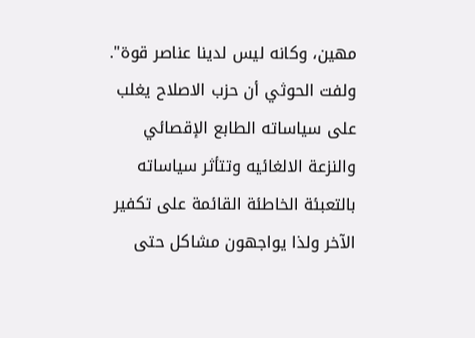مهين، وكانه ليس لدينا عناصر قوة".
ولفت الحوثي أن حزب الاصلاح يغلب على سياساته الطابع الإقصائي والنزعة الالغائيه وتتأثر سياساته بالتعبئة الخاطئة القائمة على تكفير الآخر ولذا يواجهون مشاكل حتى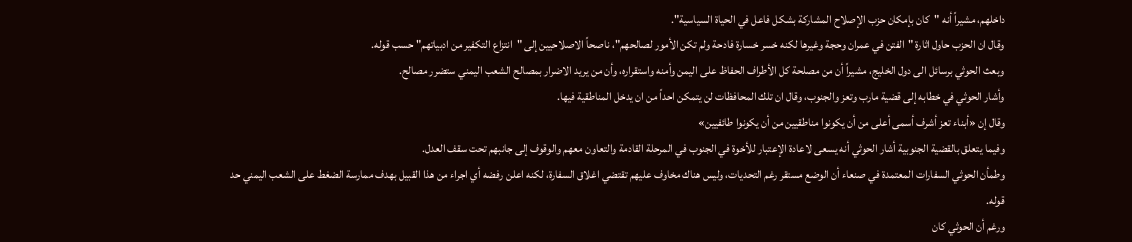داخلهم، مشيراً أنه "كان بإمكان حزب الإصلاح المشاركة بشكل فاعل في الحياة السياسية".
وقال ان الحزب حاول اثارة "الفتن في عمران وحجة وغيرها لكنه خسر خسارة فادحة ولم تكن الأمور لصالحهم"، ناصحاً الاصلاحيين إلى "انتزاع التكفير من ادبياتهم" حسب قوله.
وبعث الحوثي برسائل الى دول الخليج، مشيراً أن من مصلحة كل الأطراف الحفاظ على اليمن وأمنه واستقراره، وأن من يريد الاضرار بمصالح الشعب اليمني ستضرر مصالح.
وأشار الحوثي في خطابه إلى قضية مارب وتعز والجنوب، وقال ان تلك المحافظات لن يتمكن احداً من ان يدخل المناطقية فيها.
وقال إن «أبناء تعز أشرف أسمى أعلى من أن يكونوا مناطقيين من أن يكونوا طائفيين»
وفيما يتعلق بالقضية الجنوبية أشار الحوثي أنه يسعى لاعادة الإعتبار للأخوة في الجنوب في المرحلة القادمة والتعاون معهم والوقوف إلى جانبهم تحت سقف العدل.
وطمأن الحوثي السفارات المعتمدة في صنعاء أن الوضع مستقر رغم التحديات، وليس هناك مخاوف عليهم تقتضي اغلاق السفارة، لكنه اعلن رفضه أي اجراء من هذا القبيل بهدف ممارسة الضغط على الشعب اليمني حد قوله.
ورغم أن الحوثي كان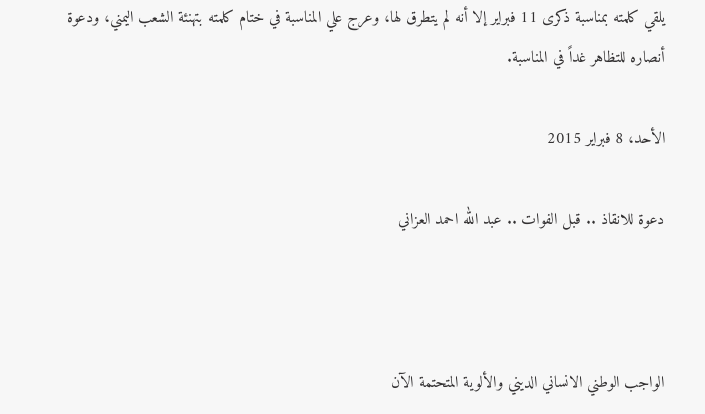يلقي كلمته بمناسبة ذكرى 11 فبراير إلا أنه لم يتطرق لها، وعرج علي المناسبة في ختام كلمته بتهنئة الشعب اليمني، ودعوة أنصاره للتظاهر غداً في المناسبة.

الأحد، 8 فبراير 2015

دعوة للانقاذ .. قبل الفوات .. عبد الله احمد العزاني



الواجب الوطني الانساني الديني والألوية المتحتمة الآن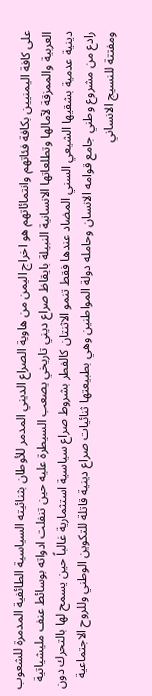على كافة اليمنيين بكافة فئاتهم وانتمائاتهم هو اخراج اليمن من هاوية الصراع الديني المدمر للأوطان بثنائيته السياسية الطائفية المدمرة للشعوب العربية والممزقة لآمالها وتطلعاتها الانسانية النبيلة بايقاظ صراع ديني تاريخي يصعب السيطرة عليه حين تنفلت ادواته بوسائط عنف مليشياتية دينية عدمية بشقيها الشيعي السني المضاد عندها فقط تنمو الاثنتان كالفطر بشروط صراع سياسية استثمارية غالباً حين يسمح لها بالتحرك دون رادع من مشروع وطني جامع قوامه الانسان وحامله دولة المواطنين وهي بطبيعتها ثنائيات صراع دينية قاتلة للتكوين الوطني وللروح الاجتماعية ومفتتة للنسيج الانساني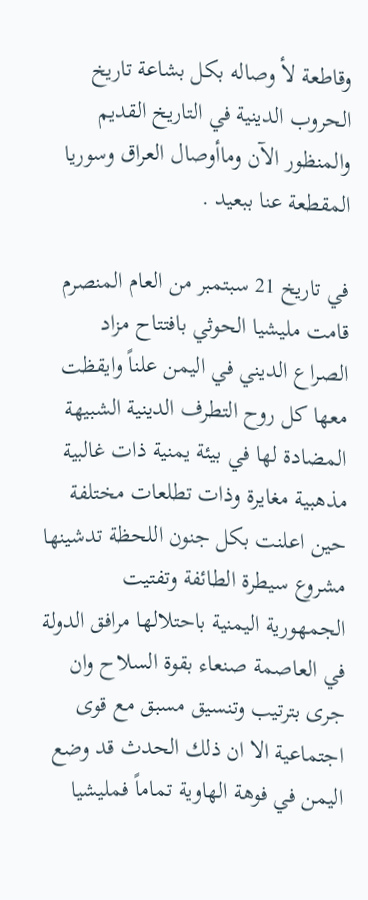وقاطعة لأ وصاله بكل بشاعة تاريخ الحروب الدينية في التاريخ القديم والمنظور الآن وماأوصال العراق وسوريا المقطعة عنا ببعيد .

في تاريخ 21 سبتمبر من العام المنصرم قامت مليشيا الحوثي بافتتاح مزاد الصراع الديني في اليمن علناً وايقظت معها كل روح التطرف الدينية الشبيهة المضادة لها في بيئة يمنية ذات غالبية مذهبية مغايرة وذات تطلعات مختلفة حين اعلنت بكل جنون اللحظة تدشينها مشروع سيطرة الطائفة وتفتيت الجمهورية اليمنية باحتلالها مرافق الدولة في العاصمة صنعاء بقوة السلاح وان جرى بترتيب وتنسيق مسبق مع قوى اجتماعية الا ان ذلك الحدث قد وضع اليمن في فوهة الهاوية تماماً فمليشيا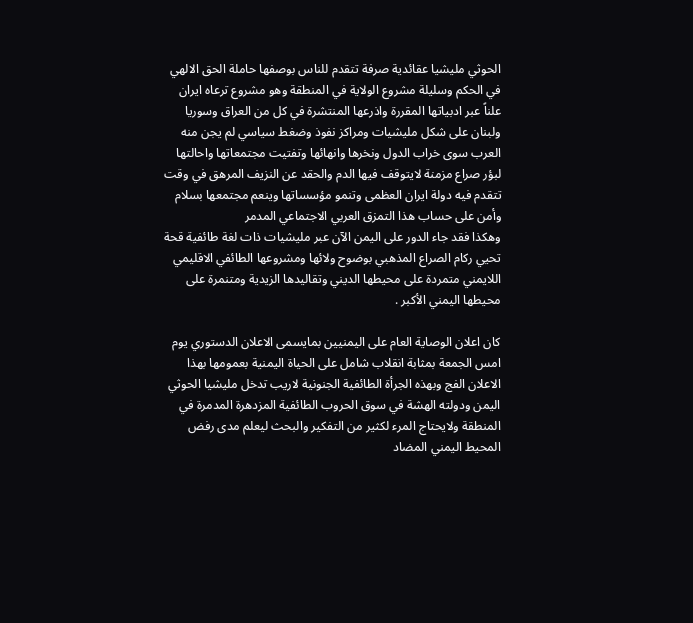الحوثي مليشيا عقائدية صرفة تتقدم للناس بوصفها حاملة الحق الالهي في الحكم وسليلة مشروع الولاية في المنطقة وهو مشروع ترعاه ايران علناً عبر ادبياتها المقررة واذرعها المنتشرة في كل من العراق وسوريا ولبنان على شكل مليشيات ومراكز نفوذ وضغط سياسي لم يجن منه العرب سوى خراب الدول ونخرها وانهائها وتفتيت مجتمعاتها واحالتها لبؤر صراع مزمنة لايتوقف فيها الدم والحقد عن النزيف المرهق في وقت تتقدم فيه دولة ايران العظمى وتنمو مؤسساتها وينعم مجتمعها بسلام وأمن على حساب هذا التمزق العربي الاجتماعي المدمر
وهكذا فقد جاء الدور على اليمن الآن عبر مليشيات ذات لغة طائفية قحة تحيي ركام الصراع المذهبي بوضوح ولائها ومشروعها الطائفي الاقليمي اللايمني متمردة على محيطها الديني وتقاليدها الزيدية ومتنمرة على محيطها اليمني الأكبر .

كان اعلان الوصاية العام على اليمنيين بمايسمى الاعلان الدستوري يوم امس الجمعة بمثابة انقلاب شامل على الحياة اليمنية بعمومها بهذا الاعلان الفج وبهذه الجرأة الطائفية الجنونية لاريب تدخل مليشيا الحوثي اليمن ودولته الهشة في سوق الحروب الطائفية المزدهرة المدمرة في المنطقة ولايحتاج المرء لكثير من التفكير والبحث ليعلم مدى رفض المحيط اليمني المضاد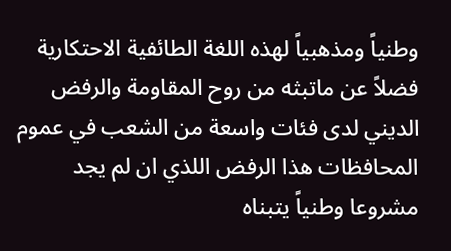وطنياً ومذهبياً لهذه اللغة الطائفية الاحتكارية فضلاً عن ماتبثه من روح المقاومة والرفض الديني لدى فئات واسعة من الشعب في عموم المحافظات هذا الرفض اللذي ان لم يجد مشروعا وطنياً يتبناه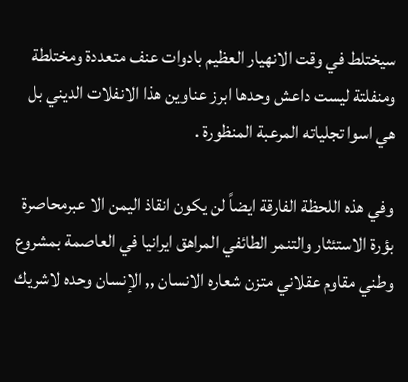سيختلط في وقت الانهيار العظيم بادوات عنف متعددة ومختلطة ومنفلتة ليست داعش وحدها ابرز عناوين هذا الانفلات الديني بل هي اسوا تجلياته المرعبة المنظورة .

وفي هذه اللحظة الفارقة ايضاً لن يكون انقاذ اليمن الا عبرمحاصرة بؤرة الاستئثار والتنمر الطائفي المراهق ايرانيا في العاصمة بمشروع وطني مقاوم عقلاني متزن شعاره الانسان ,, الإنسان وحده لاشريك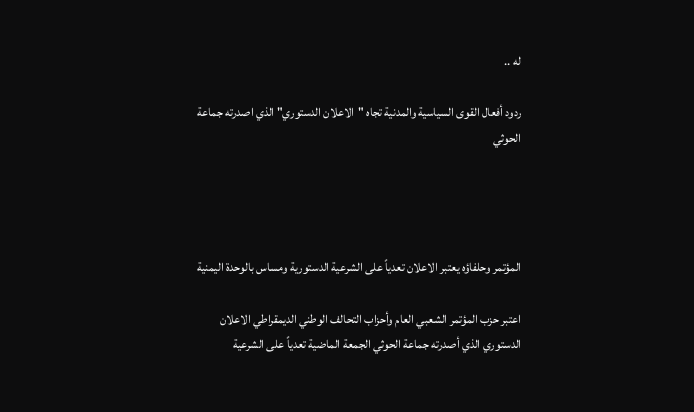له ..

ردود أفعال القوى السياسية والمدنية تجاه "الاعلان الدستوري" الذي اصدرته جماعة الحوثي




المؤتمر وحلفاؤه يعتبر الاعلان تعدياً على الشرعية الدستورية ومساس بالوحدة اليمنية

اعتبر حزب المؤتمر الشعبي العام وأحزاب التحالف الوطني الديمقراطي الاعلان الدستوري الذي أصدرته جماعة الحوثي الجمعة الماضية تعدياً على الشرعية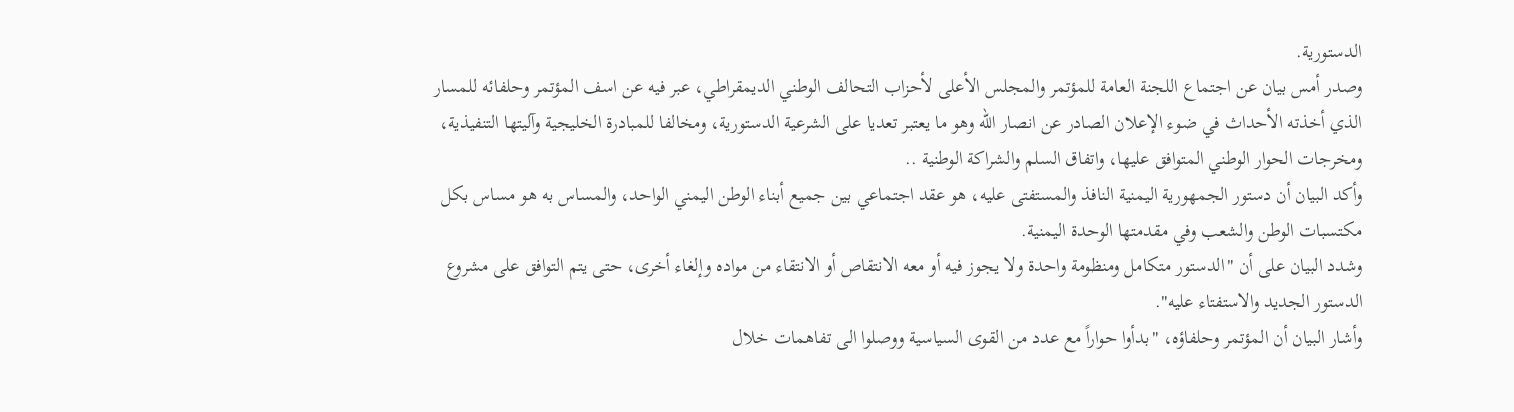الدستورية.
وصدر أمس بيان عن اجتماع اللجنة العامة للمؤتمر والمجلس الأعلى لأحزاب التحالف الوطني الديمقراطي، عبر فيه عن اسف المؤتمر وحلفائه للمسار الذي أخذته الأحداث في ضوء الإعلان الصادر عن انصار الله وهو ما يعتبر تعديا على الشرعية الدستورية، ومخالفا للمبادرة الخليجية وآليتها التنفيذية، ومخرجات الحوار الوطني المتوافق عليها، واتفاق السلم والشراكة الوطنية ..
وأكد البيان أن دستور الجمهورية اليمنية النافذ والمستفتى عليه، هو عقد اجتماعي بين جميع أبناء الوطن اليمني الواحد، والمساس به هو مساس بكل مكتسبات الوطن والشعب وفي مقدمتها الوحدة اليمنية.
وشدد البيان على أن "الدستور متكامل ومنظومة واحدة ولا يجوز فيه أو معه الانتقاص أو الانتقاء من مواده وإلغاء أخرى، حتى يتم التوافق على مشروع الدستور الجديد والاستفتاء عليه".
وأشار البيان أن المؤتمر وحلفاؤه، "بدأوا حواراً مع عدد من القوى السياسية ووصلوا الى تفاهمات خلال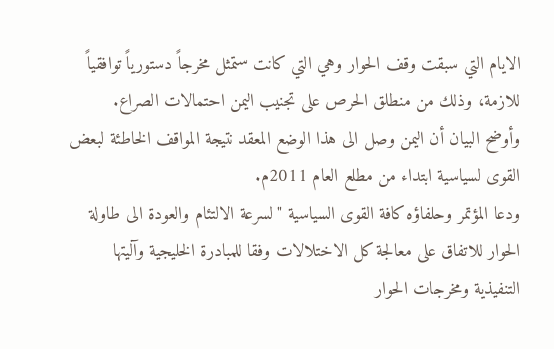الايام التي سبقت وقف الحوار وهي التي كانت ستمثل مخرجاً دستورياً توافقياً للازمة، وذلك من منطلق الحرص على تجنيب اليمن احتمالات الصراع.
وأوضح البيان أن اليمن وصل الى هذا الوضع المعقد نتيجة المواقف الخاطئة لبعض القوى لسياسية ابتداء من مطلع العام 2011م.
ودعا المؤتمر وحلفاؤه كافة القوى السياسية "لسرعة الالتئام والعودة الى طاولة الحوار للاتفاق على معالجة كل الاختلالات وفقا للمبادرة الخليجية وآليتها التنفيذية ومخرجات الحوار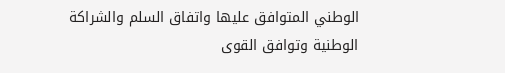الوطني المتوافق عليها واتفاق السلم والشراكة الوطنية وتوافق القوى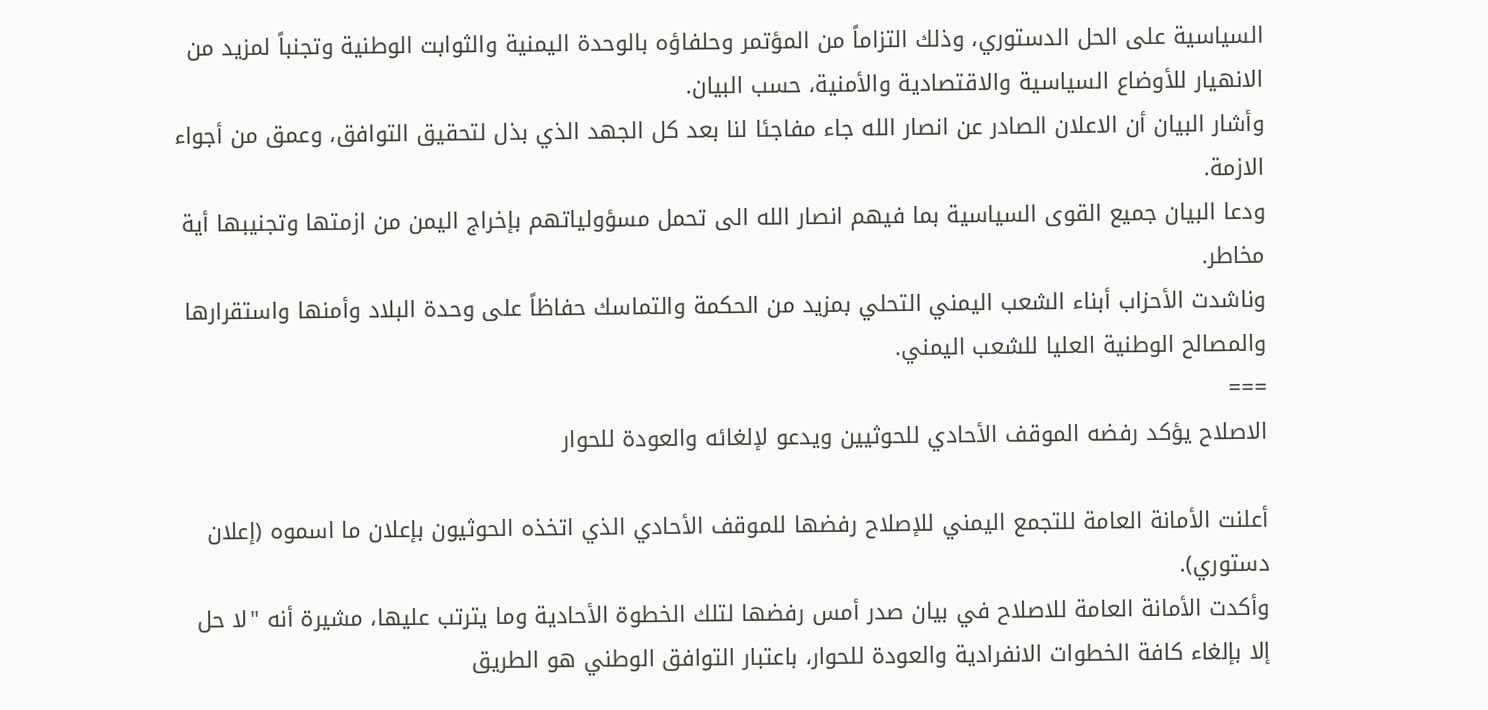السياسية على الحل الدستوري، وذلك التزاماً من المؤتمر وحلفاؤه بالوحدة اليمنية والثوابت الوطنية وتجنباً لمزيد من الانهيار للأوضاع السياسية والاقتصادية والأمنية، حسب البيان.
وأشار البيان أن الاعلان الصادر عن انصار الله جاء مفاجئا لنا بعد كل الجهد الذي بذل لتحقيق التوافق، وعمق من أجواء الازمة.
ودعا البيان جميع القوى السياسية بما فيهم انصار الله الى تحمل مسؤولياتهم بإخراج اليمن من ازمتها وتجنيبها أية مخاطر.
وناشدت الأحزاب أبناء الشعب اليمني التحلي بمزيد من الحكمة والتماسك حفاظاً على وحدة البلاد وأمنها واستقرارها والمصالح الوطنية العليا للشعب اليمني.
===
الاصلاح يؤكد رفضه الموقف الأحادي للحوثيين ويدعو لإلغائه والعودة للحوار

أعلنت الأمانة العامة للتجمع اليمني للإصلاح رفضها للموقف الأحادي الذي اتخذه الحوثيون بإعلان ما اسموه (إعلان دستوري).
وأكدت الأمانة العامة للاصلاح في بيان صدر أمس رفضها لتلك الخطوة الأحادية وما يترتب عليها، مشيرة أنه "لا حل إلا بإلغاء كافة الخطوات الانفرادية والعودة للحوار، باعتبار التوافق الوطني هو الطريق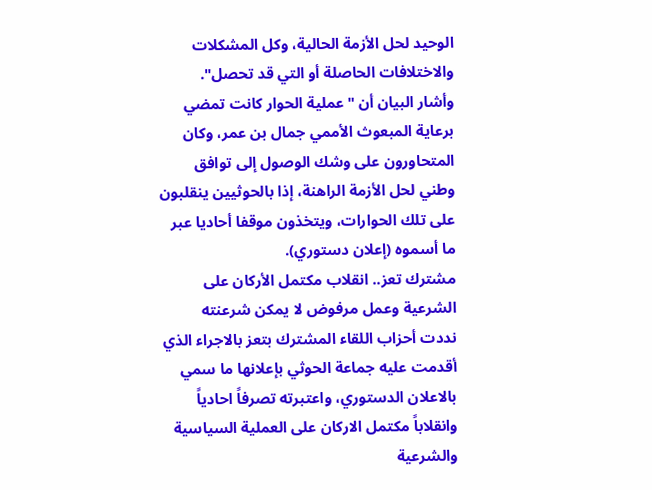الوحيد لحل الأزمة الحالية، وكل المشكلات والاختلافات الحاصلة أو التي قد تحصل".
وأشار البيان أن "عملية الحوار كانت تمضي برعاية المبعوث الأممي جمال بن عمر، وكان المتحاورون على وشك الوصول إلى توافق وطني لحل الأزمة الراهنة، إذا بالحوثيين ينقلبون على تلك الحوارات، ويتخذون موقفا أحاديا عبر ما أسموه (إعلان دستوري).
مشترك تعز.. انقلاب مكتمل الأركان على الشرعية وعمل مرفوض لا يمكن شرعنته
نددت أحزاب اللقاء المشترك بتعز بالاجراء الذي أقدمت عليه جماعة الحوثي بإعلانها ما سمي بالاعلان الدستوري، واعتبرته تصرفاً احادياً وانقلاباً مكتمل الاركان على العملية السياسية والشرعية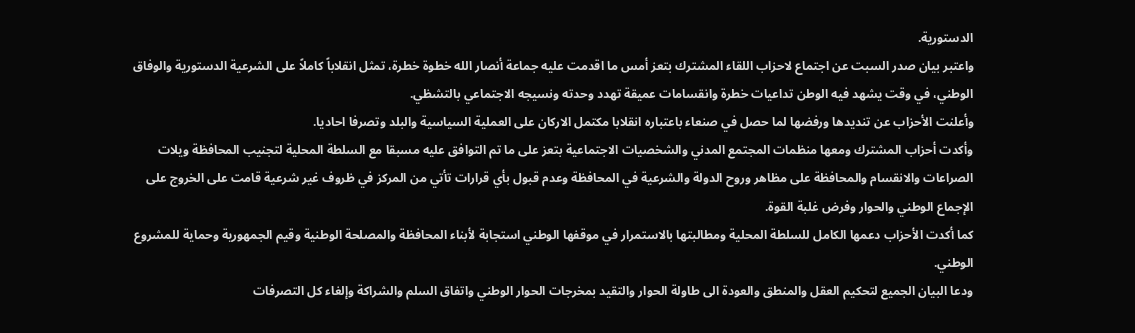الدستورية.
واعتبر بيان صدر السبت عن اجتماع لاحزاب اللقاء المشترك بتعز أمس ما اقدمت عليه جماعة أنصار الله خطوة خطرة، تمثل انقلاباً كاملاً على الشرعية الدستورية والوفاق الوطني، في وقت يشهد فيه الوطن تداعيات خطرة وانقسامات عميقة تهدد وحدته ونسيجه الاجتماعي بالتشظي.
وأعلنت الأحزاب عن تنديدها ورفضها لما حصل في صنعاء باعتباره انقلابا مكتمل الاركان على العملية السياسية والبلد وتصرفا احاديا.
وأكدت أحزاب المشترك ومعها منظمات المجتمع المدني والشخصيات الاجتماعية بتعز على ما تم التوافق عليه مسبقا مع السلطة المحلية لتجنيب المحافظة ويلات الصراعات والانقسام والمحافظة على مظاهر وروح الدولة والشرعية في المحافظة وعدم قبول بأي قرارات تأتي من المركز في ظروف غير شرعية قامت على الخروج على الإجماع الوطني والحوار وفرض غلبة القوة.
كما أكدت الأحزاب دعمها الكامل للسلطة المحلية ومطالبتها بالاستمرار في موقفها الوطني استجابة لأبناء المحافظة والمصلحة الوطنية وقيم الجمهورية وحماية للمشروع الوطني.
ودعا البيان الجميع لتحكيم العقل والمنطق والعودة الى طاولة الحوار والتقيد بمخرجات الحوار الوطني واتفاق السلم والشراكة وإلغاء كل التصرفات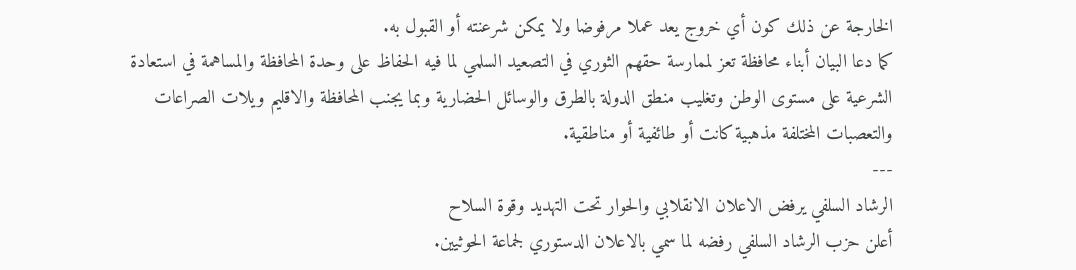الخارجة عن ذلك كون أي خروج يعد عملا مرفوضا ولا يمكن شرعنته أو القبول به.
كما دعا البيان أبناء محافظة تعز لممارسة حقهم الثوري في التصعيد السلمي لما فيه الحفاظ على وحدة المحافظة والمساهمة في استعادة الشرعية على مستوى الوطن وتغليب منطق الدولة بالطرق والوسائل الحضارية وبما يجنب المحافظة والاقليم ويلات الصراعات والتعصبات المختلفة مذهبية كانت أو طائفية أو مناطقية.
---
الرشاد السلفي يرفض الاعلان الانقلابي والحوار تحت التهديد وقوة السلاح
أعلن حزب الرشاد السلفي رفضه لما سمي بالاعلان الدستوري لجماعة الحوثيين.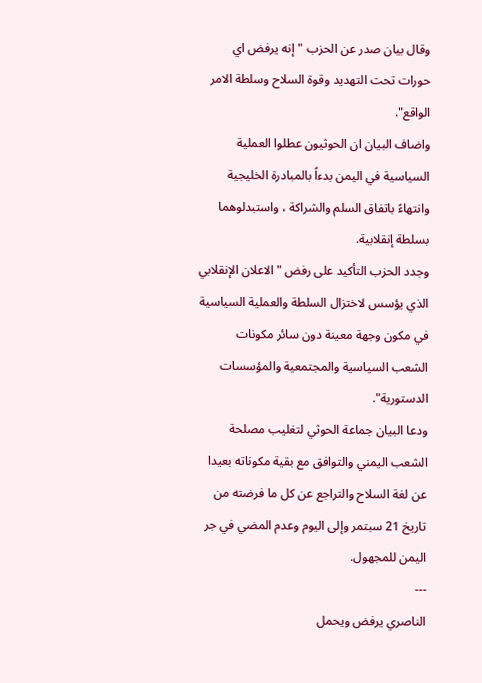وقال بيان صدر عن الحزب "إنه يرفض اي حورات تحت التهديد وقوة السلاح وسلطة الامر الواقع".
واضاف البيان ان الحوثيون عطلوا العملية السياسية في اليمن بدءاً بالمبادرة الخليجية وانتهاءً باتفاق السلم والشراكة ، واستبدلوهما بسلطة إنقلابية.
وجدد الحزب التأكيد على رفض "الاعلان الإنقلابي الذي يؤسس لاختزال السلطة والعملية السياسية في مكون وجهة معينة دون سائر مكونات الشعب السياسية والمجتمعية والمؤسسات الدستورية".
ودعا البيان جماعة الحوثي لتغليب مصلحة الشعب اليمني والتوافق مع بقية مكوناته بعيدا عن لغة السلاح والتراجع عن كل ما فرضته من تاريخ 21 سبتمر وإلى اليوم وعدم المضي في جر اليمن للمجهول.
---
الناصري يرفض ويحمل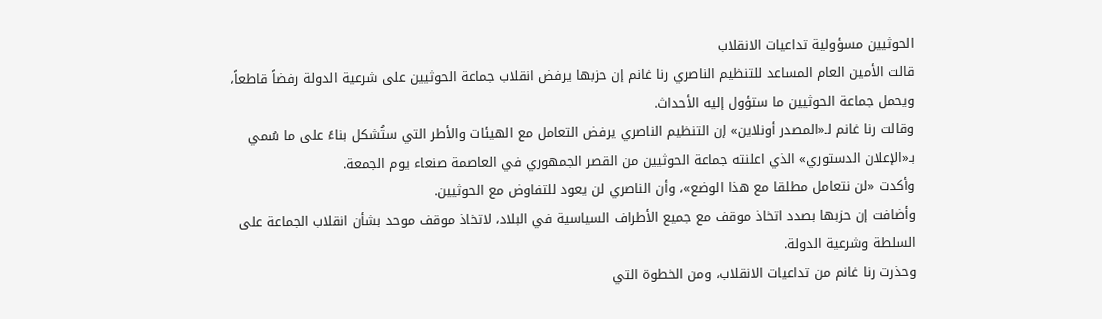الحوثيين مسؤولية تداعيات الانقلاب
قالت الأمين العام المساعد للتنظيم الناصري رنا غانم إن حزبها يرفض انقلاب جماعة الحوثيين على شرعية الدولة رفضاً قاطعاً، ويحمل جماعة الحوثيين ما ستؤول إليه الأحداث.
وقالت رنا غانم لـ«المصدر أونلاين» إن التنظيم الناصري يرفض التعامل مع الهيئات والأطر التي ستُشكل بناءً على ما سُمي بـ«الإعلان الدستوري» الذي اعلنته جماعة الحوثيين من القصر الجمهوري في العاصمة صنعاء يوم الجمعة.
وأكدت «لن نتعامل مطلقا مع هذا الوضع»، وأن الناصري لن يعود للتفاوض مع الحوثيين.
وأضافت إن حزبها بصدد اتخاذ موقف مع جميع الأطراف السياسية في البلاد، لاتخاذ موقف موحد بشأن انقلاب الجماعة على السلطة وشرعية الدولة.
وحذرت رنا غانم من تداعيات الانقلاب، ومن الخطوة التي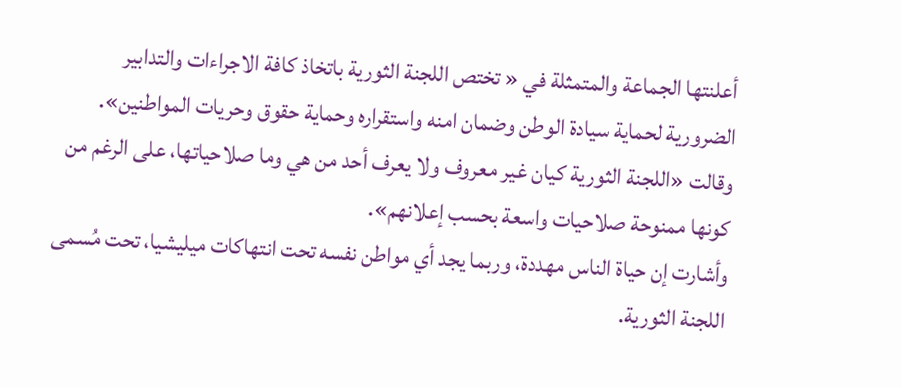أعلنتها الجماعة والمتمثلة في « تختص اللجنة الثورية باتخاذ كافة الاجراءات والتدابير الضرورية لحماية سيادة الوطن وضمان امنه واستقراره وحماية حقوق وحريات المواطنين».
وقالت «اللجنة الثورية كيان غير معروف ولا يعرف أحد من هي وما صلاحياتها، على الرغم من كونها ممنوحة صلاحيات واسعة بحسب إعلانهم».
وأشارت إن حياة الناس مهددة، وربما يجد أي مواطن نفسه تحت انتهاكات ميليشيا، تحت مُسمى اللجنة الثورية.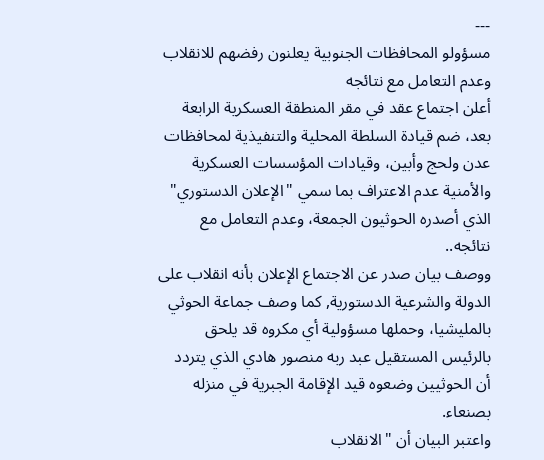---
مسؤولو المحافظات الجنوبية يعلنون رفضهم للانقلاب وعدم التعامل مع نتائجه
أعلن اجتماع عقد في مقر المنطقة العسكرية الرابعة بعد، ضم قيادة السلطة المحلية والتنفيذية لمحافظات عدن ولحج وأبين، وقيادات المؤسسات العسكرية والأمنية عدم الاعتراف بما سمي "الإعلان الدستوري" الذي أصدره الحوثيون الجمعة، وعدم التعامل مع نتائجه..
ووصف بيان صدر عن الاجتماع الإعلان بأنه انقلاب على الدولة والشرعية الدستورية, كما وصف جماعة الحوثي بالمليشيا، وحملها مسؤولية أي مكروه قد يلحق بالرئيس المستقيل عبد ربه منصور هادي الذي يتردد أن الحوثيين وضعوه قيد الإقامة الجبرية في منزله بصنعاء.
واعتبر البيان أن "الانقلاب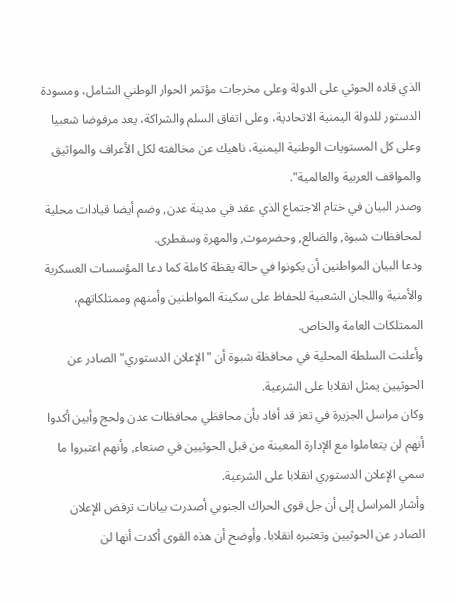الذي قاده الحوثي على الدولة وعلى مخرجات مؤتمر الحوار الوطني الشامل، ومسودة الدستور للدولة اليمنية الاتحادية، وعلى اتفاق السلم والشراكة، يعد مرفوضا شعبيا وعلى كل المستويات الوطنية اليمنية، ناهيك عن مخالفته لكل الأعراف والمواثيق والمواقف العربية والعالمية".
وصدر البيان في ختام الاجتماع الذي عقد في مدينة عدن, وضم أيضا قيادات محلية لمحافظات شبوة, والضالع, وحضرموت, والمهرة وسقطرى.
ودعا البيان المواطنين أن يكونوا في حالة يقظة كاملة كما دعا المؤسسات العسكرية والأمنية واللجان الشعبية للحفاظ على سكينة المواطنين وأمنهم وممتلكاتهم، الممتلكات العامة والخاص.
وأعلنت السلطة المحلية في محافظة شبوة أن "الإعلان الدستوري" الصادر عن الحوثيين يمثل انقلابا على الشرعية.
وكان مراسل الجزيرة في تعز قد أفاد بأن محافظي محافظات عدن ولحج وأبين أكدوا أنهم لن يتعاملوا مع الإدارة المعينة من قبل الحوثيين في صنعاء, وأنهم اعتبروا ما سمي الإعلان الدستوري انقلابا على الشرعية.
وأشار المراسل إلى أن جل قوى الحراك الجنوبي أصدرت بيانات ترفض الإعلان الصادر عن الحوثيين وتعتبره انقلابا. وأوضح أن هذه القوى أكدت أنها لن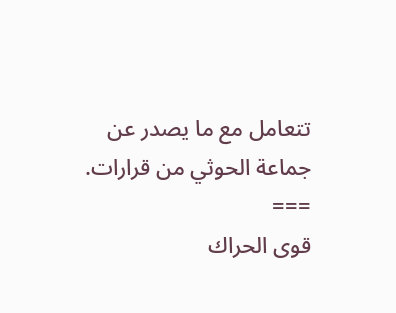تتعامل مع ما يصدر عن جماعة الحوثي من قرارات.
===
قوى الحراك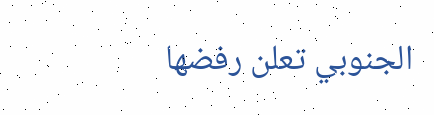الجنوبي تعلن رفضها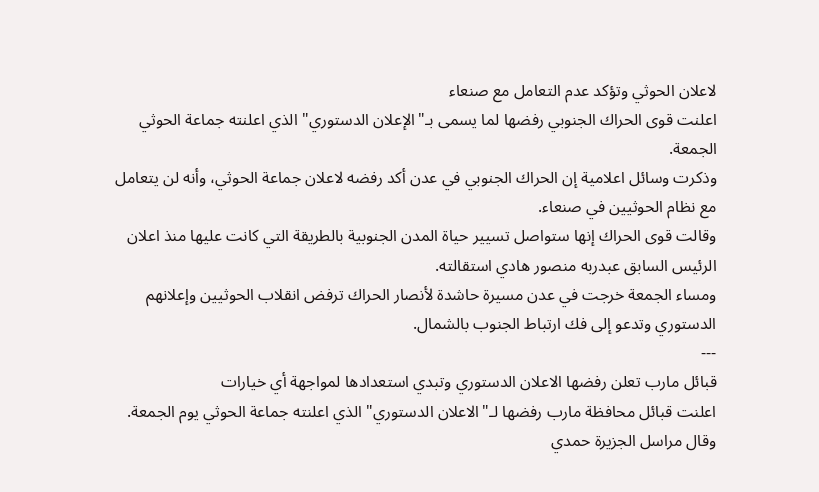لاعلان الحوثي وتؤكد عدم التعامل مع صنعاء
اعلنت قوى الحراك الجنوبي رفضها لما يسمى بـ"الإعلان الدستوري" الذي اعلنته جماعة الحوثي الجمعة.
وذكرت وسائل اعلامية إن الحراك الجنوبي في عدن أكد رفضه لاعلان جماعة الحوثي، وأنه لن يتعامل مع نظام الحوثيين في صنعاء.
وقالت قوى الحراك إنها ستواصل تسيير حياة المدن الجنوبية بالطريقة التي كانت عليها منذ اعلان الرئيس السابق عبدربه منصور هادي استقالته.
ومساء الجمعة خرجت في عدن مسيرة حاشدة لأنصار الحراك ترفض انقلاب الحوثيين وإعلانهم الدستوري وتدعو إلى فك ارتباط الجنوب بالشمال.
---
قبائل مارب تعلن رفضها الاعلان الدستوري وتبدي استعدادها لمواجهة أي خيارات
اعلنت قبائل محافظة مارب رفضها لـ"الاعلان الدستوري" الذي اعلنته جماعة الحوثي يوم الجمعة.
وقال مراسل الجزيرة حمدي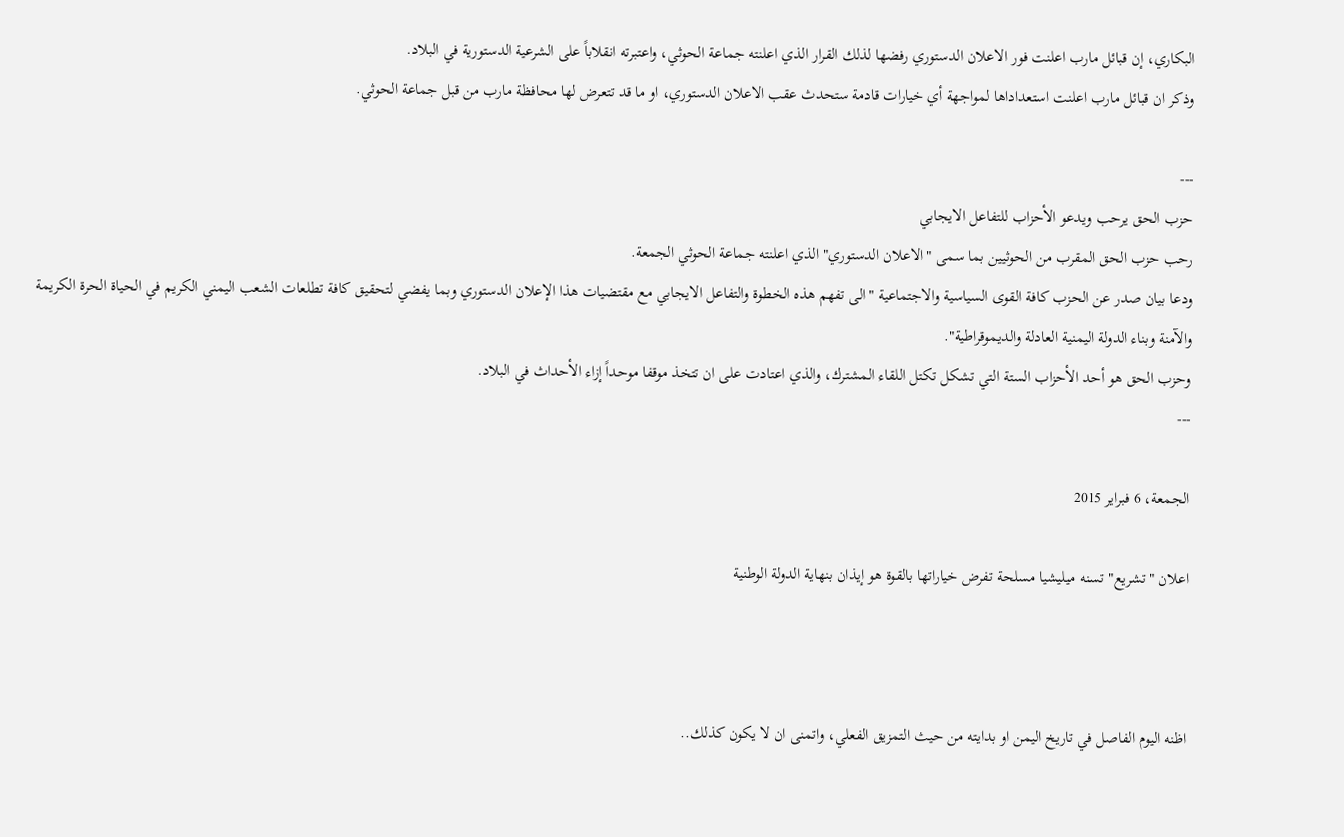البكاري، إن قبائل مارب اعلنت فور الاعلان الدستوري رفضها لذلك القرار الذي اعلنته جماعة الحوثي، واعتبرته انقلاباً على الشرعية الدستورية في البلاد.
وذكر ان قبائل مارب اعلنت استعداداها لمواجهة أي خيارات قادمة ستحدث عقب الاعلان الدستوري، او ما قد تتعرض لها محافظة مارب من قبل جماعة الحوثي.

---
حزب الحق يرحب ويدعو الأحزاب للتفاعل الايجابي
رحب حزب الحق المقرب من الحوثيين بما سمى "الاعلان الدستوري" الذي اعلنته جماعة الحوثي الجمعة.
ودعا بيان صدر عن الحزب كافة القوى السياسية والاجتماعية "الى تفهم هذه الخطوة والتفاعل الايجابي مع مقتضيات هذا الإعلان الدستوري وبما يفضي لتحقيق كافة تطلعات الشعب اليمني الكريم في الحياة الحرة الكريمة والآمنة وبناء الدولة اليمنية العادلة والديموقراطية".
وحزب الحق هو أحد الأحزاب الستة التي تشكل تكتل اللقاء المشترك، والذي اعتادت على ان تتخذ موقفا موحداً إزاء الأحداث في البلاد.
---

الجمعة، 6 فبراير 2015

اعلان "تشريع" تسنه ميليشيا مسلحة تفرض خياراتها بالقوة هو إيذان بنهاية الدولة الوطنية



اظنه اليوم الفاصل في تاريخ اليمن او بدايته من حيث التمزيق الفعلي، واتمنى ان لا يكون كذلك..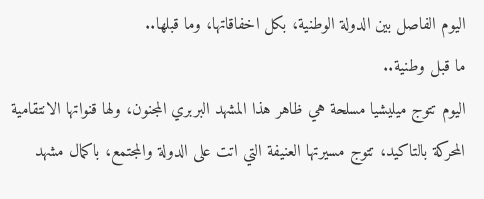اليوم الفاصل بين الدولة الوطنية، بكل اخفاقاتها، وما قبلها..
ما قبل وطنية..
اليوم تتوج ميليشيا مسلحة هي ظاهر هذا المشهد البربري المجنون، ولها قنواتها الانتقامية المحركة بالتاكيد، تتوج مسيرتها العنيفة التي اتت على الدولة والمجتمع، باكمال مشهد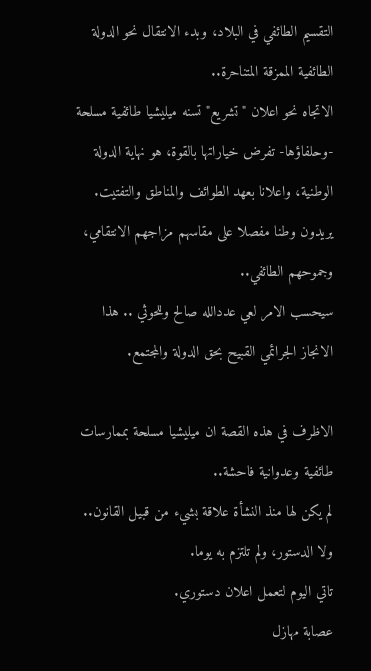التقسيم الطائفي في البلاد، وبدء الانتقال نحو الدولة الطائفية الممزقة المتناحرة..
الاتجاه نحو اعلان "تشريع" تسنه ميليشيا طائفية مسلحة -وحلفاؤها- تفرض خياراتها بالقوة، هو نهاية الدولة الوطنية، واعلانا بعهد الطوائف والمناطق والتفتيت.
يريدون وطنا مفصلا على مقاسهم مزاجهم الانتقامي، وجموحهم الطائفي..
سيحسب الامر لعي عددالله صالح وللحوثي .. هذا الانجاز الجرائمي القبيح بحق الدولة والمجتمع.

الاظرف في هذه القصة ان ميليشيا مسلحة بممارسات طائفية وعدوانية فاحشة..
لم يكن لها منذ النشأة علاقة بشيء من قبيل القانون.. ولا الدستور، ولم تلتزم به يوما.
تاتي اليوم لتعمل اعلان دستوري.
عصابة مهازل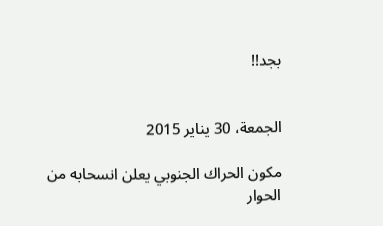بجد!!


الجمعة، 30 يناير 2015

مكون الحراك الجنوبي يعلن انسحابه من الحوار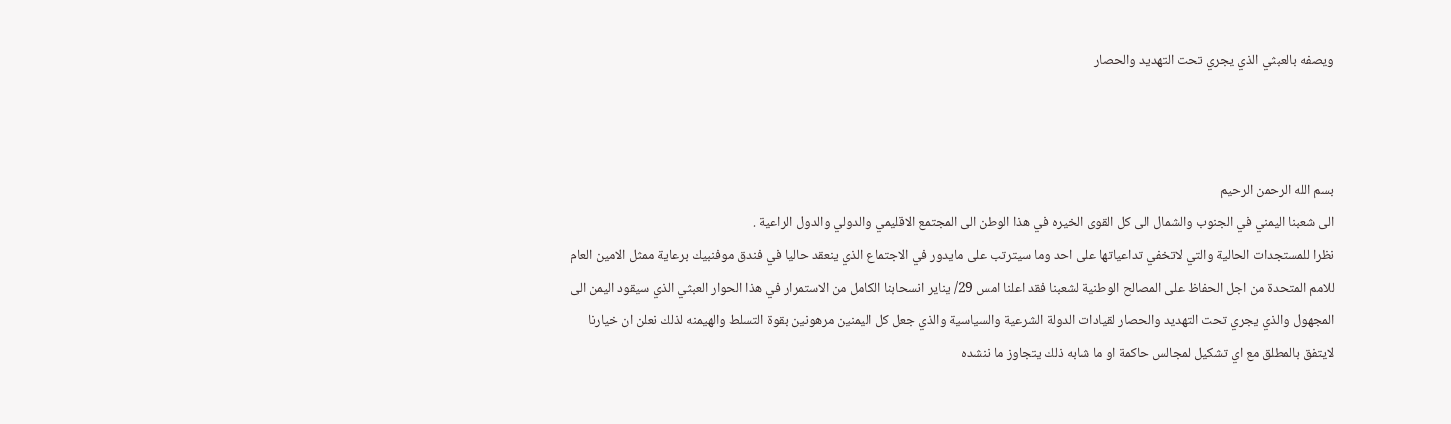ويصفه بالعبثي الذي يجري تحت التهديد والحصار



بسم الله الرحمن الرحيم
الى شعبنا اليمني في الجنوب والشمال الى كل القوى الخيره في هذا الوطن الى المجتمع الاقليمي والدولي والدول الراعية .
نظرا للمستجدات الحالية والتي لاتخفي تداعياتها على احد وما سيترتب على مايدور في الاجتماع الذي ينعقد حاليا في فندق موفنبيك برعاية ممثل الامين العام للامم المتحدة من اجل الحفاظ على المصالح الوطنية لشعبنا فقد اعلنا امس 29/ يناير انسحابنا الكامل من الاستمرار في هذا الحوار العبثي الذي سيقود اليمن الى المجهول والذي يجري تحت التهديد والحصار لقيادات الدولة الشرعية والسياسية والذي جعل كل اليمنين مرهونين بقوة التسلط والهيمنه لذلك نعلن ان خيارنا لايتفق بالمطلق مع اي تشكيل لمجالس حاكمة او ما شابه ذلك يتجاوز ما ننشده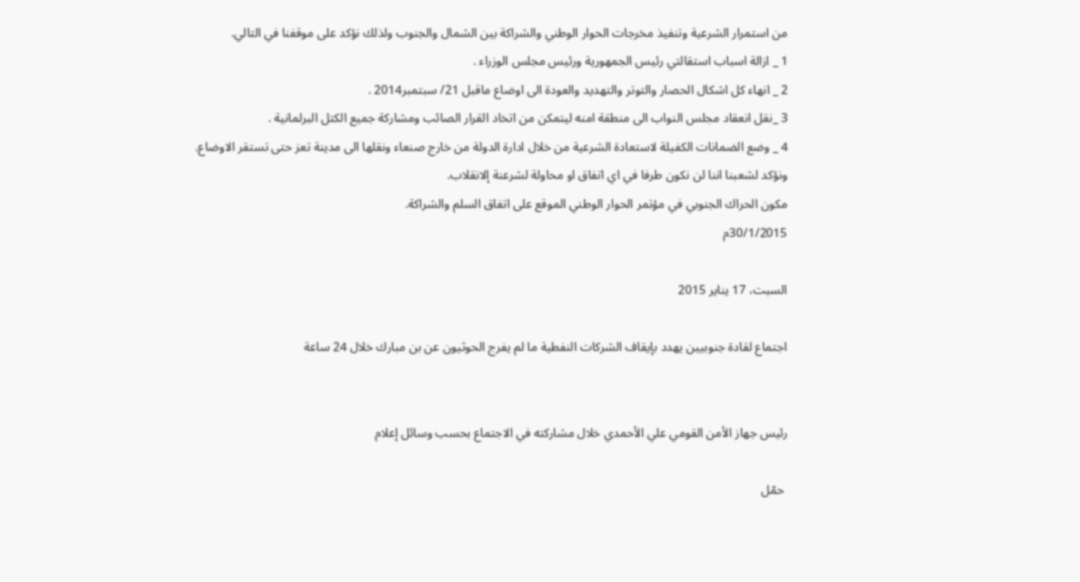من استمرار الشرعية وتنفيذ مخرجات الحوار الوطني والشراكة بين الشمال والجنوب ولذلك نؤكد على موقفنا في التالي.
1 _ ازالة اسباب استقالتي رئيس الجمهورية ورئيس مجلس الوزراء .
2 _ انهاء كل اشكال الحصار والتوتر والتهديد والعودة الى اوضاع ماقبل 21/ سبتمبر2014 .
3 _نقل انعقاد مجلس النواب الى منطقة امنه ليتمكن من اتخاد القرار الصائب ومشاركة جميع الكتل البرلمانية .
4 _ وضع الضمانات الكفيلة لاستعادة الشرعية من خلال ادارة الدولة من خارج صنعاء ونقلها الى مدينة تعز حتى تستقر الاوضاع.
ونؤكد لشعبنا اننا لن نكون طرفا في اي اتفاق او محاولة لشرعنة إلانقلاب.
مكون الحراك الجنوبي في مؤتمر الحوار الوطني الموقع على اتفاق السلم والشراكة.
30/1/2015م

السبت، 17 يناير 2015

اجتماع لقادة جنوبيين يهدد بإيقاف الشركات النفطية ما لم يفرج الحوثيون عن بن مبارك خلال 24 ساعة


رئيس جهاز الأمن القومي علي الأحمدي خلال مشاركته في الاجتماع بحسب وسائل إعلام

 حمّل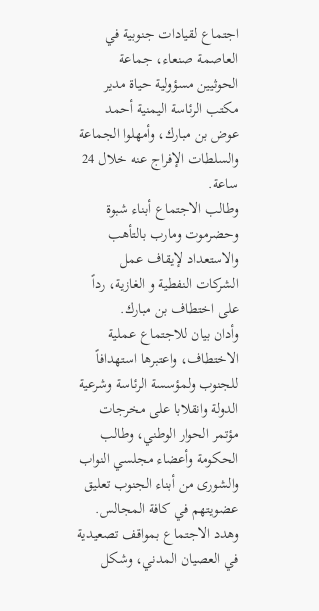اجتماع لقيادات جنوبية في العاصمة صنعاء، جماعة الحوثيين مسؤولية حياة مدير مكتب الرئاسة اليمنية أحمد عوض بن مبارك، وأمهلوا الجماعة والسلطات الإفراج عنه خلال 24 ساعة.
وطالب الاجتماع أبناء شبوة وحضرموت ومارب بالتأهب والاستعداد لإيقاف عمل الشركات النفطية و الغازية، رداً على اختطاف بن مبارك.
وأدان بيان للاجتماع عملية الاختطاف، واعتبرها استهدافاً للجنوب ولمؤسسة الرئاسة وشرعية الدولة وانقلابا على مخرجات مؤتمر الحوار الوطني، وطالب الحكومة وأعضاء مجلسي النواب والشورى من أبناء الجنوب تعليق عضويتهم في كافة المجالس.
وهدد الاجتماع بمواقف تصعيدية في العصيان المدني، وشكل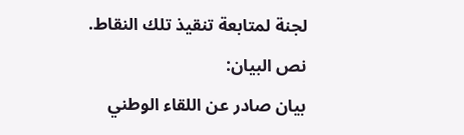لجنة لمتابعة تنقيذ تلك النقاط.
نص البيان:
بيان صادر عن اللقاء الوطني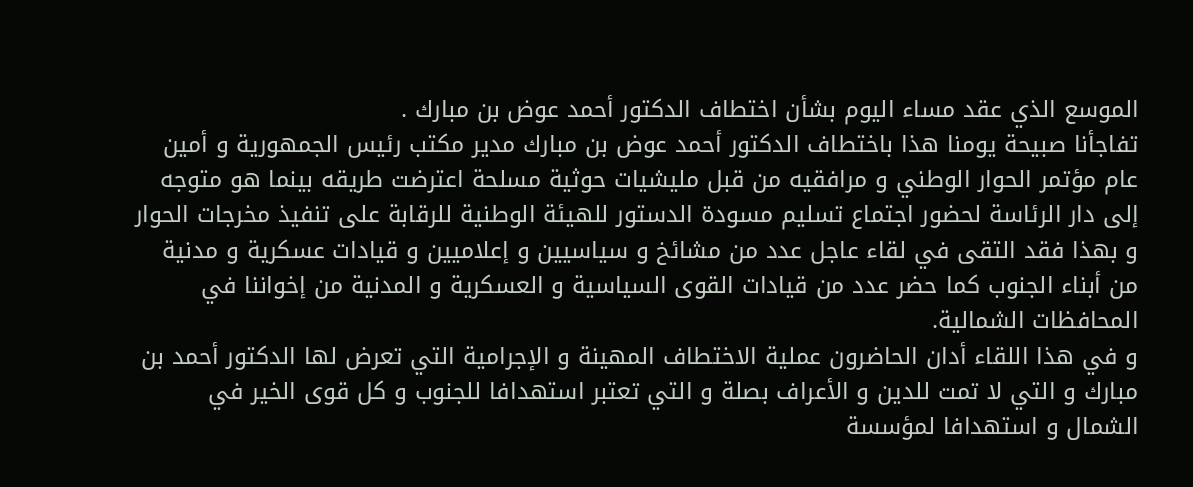الموسع الذي عقد مساء اليوم بشأن اختطاف الدكتور أحمد عوض بن مبارك .
تفاجأنا صبيحة يومنا هذا باختطاف الدكتور أحمد عوض بن مبارك مدير مكتب رئيس الجمهورية و أمين عام مؤتمر الحوار الوطني و مرافقيه من قبل مليشيات حوثية مسلحة اعترضت طريقه بينما هو متوجه إلى دار الرئاسة لحضور اجتماع تسليم مسودة الدستور للهيئة الوطنية للرقابة على تنفيذ مخرجات الحوار و بهذا فقد التقى في لقاء عاجل عدد من مشائخ و سياسيين و إعلاميين و قيادات عسكرية و مدنية من أبناء الجنوب كما حضر عدد من قيادات القوى السياسية و العسكرية و المدنية من إخواننا في المحافظات الشمالية.
و في هذا اللقاء أدان الحاضرون عملية الاختطاف المهينة و الإجرامية التي تعرض لها الدكتور أحمد بن مبارك و التي لا تمت للدين و الأعراف بصلة و التي تعتبر استهدافا للجنوب و كل قوى الخير في الشمال و استهدافا لمؤسسة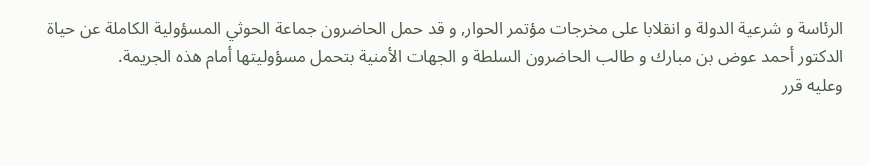الرئاسة و شرعية الدولة و انقلابا على مخرجات مؤتمر الحوار, و قد حمل الحاضرون جماعة الحوثي المسؤولية الكاملة عن حياة الدكتور أحمد عوض بن مبارك و طالب الحاضرون السلطة و الجهات الأمنية بتحمل مسؤوليتها أمام هذه الجريمة.
وعليه قرر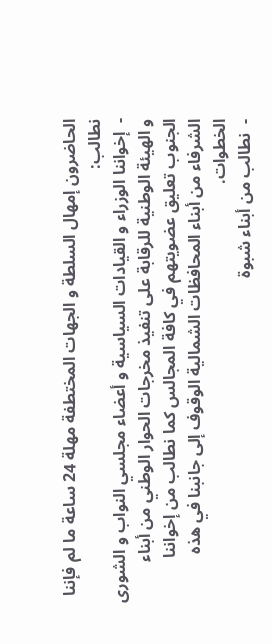الحاضرون إمهال السلطة و الجهات المختطفة مهلة 24 ساعة ما لم فإننا نطالب:
-  إخواننا الوزراء و القيادات السياسية و أعضاء مجلسي النواب و الشورى و الهيئة الوطنية للرقابة على تنفيذ مخرجات الحوار الوطني من أبناء الجنوب تعليق عضويتهم في كافة المجالس كما نطالب من إخواننا الشرفاء من أبناء المحافظات الشمالية الوقوف إلى جانبنا في هذه الخطوات.
-  نطالب من أبناء شبوة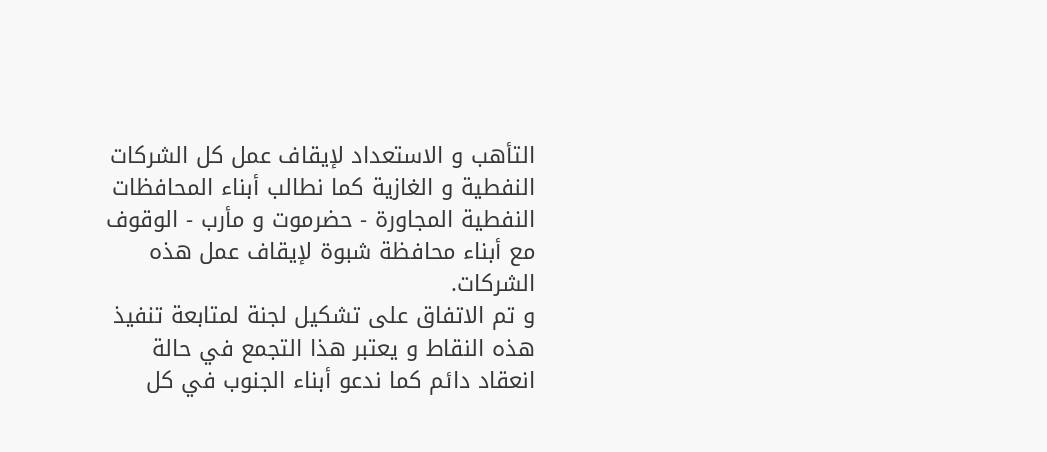التأهب و الاستعداد لإيقاف عمل كل الشركات النفطية و الغازية كما نطالب أبناء المحافظات النفطية المجاورة - حضرموت و مأرب - الوقوف مع أبناء محافظة شبوة لإيقاف عمل هذه الشركات.
و تم الاتفاق على تشكيل لجنة لمتابعة تنفيذ هذه النقاط و يعتبر هذا التجمع في حالة انعقاد دائم كما ندعو أبناء الجنوب في كل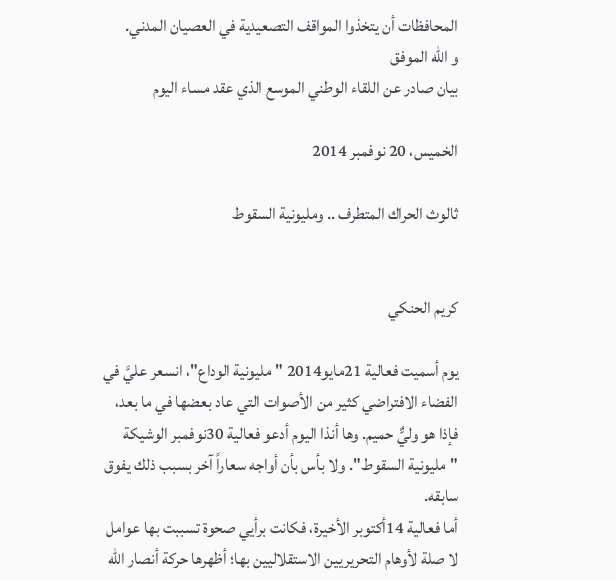المحافظات أن يتخذوا المواقف التصعيدية في العصيان المدني.
و الله الموفق
بيان صادر عن اللقاء الوطني الموسع الذي عقد مساء اليوم

الخميس، 20 نوفمبر 2014

ثالوث الحراك المتطرف .. ومليونية السقوط


كريم الحنكي

يوم أسميت فعالية 21مايو2014 "مليونية الوداع"، انسعر عليَّ في الفضاء الافتراضي كثير من الأصوات التي عاد بعضها في ما بعد، فإذا هو وليٌّ حميم. وها أنذا اليوم أدعو فعالية 30نوفمبر الوشيكة "مليونية السقوط". ولا بأس بأن أواجه سعاراً آخر بسبب ذلك يفوق سابقه.
أما فعالية 14أكتوبر الأخيرة، فكانت برأيي صحوة تسببت بها عوامل لا صلة لأوهام التحريريين الاستقلاليين بها؛ أظهرها حركة أنصار الله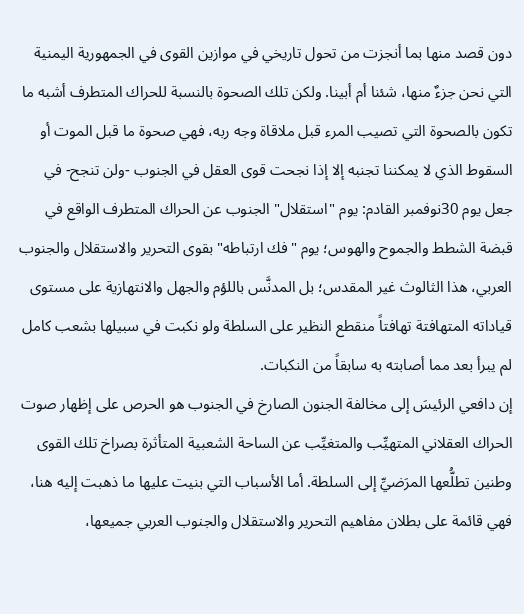دون قصد منها بما أنجزت من تحول تاريخي في موازين القوى في الجمهورية اليمنية التي نحن جزءٌ منها، شئنا أم أبينا. ولكن تلك الصحوة بالنسبة للحراك المتطرف أشبه ما تكون بالصحوة التي تصيب المرء قبل ملاقاة وجه ربه، فهي صحوة ما قبل الموت أو السقوط الذي لا يمكننا تجنبه إلا إذا نجحت قوى العقل في الجنوب -ولن تنجح- في جعل يوم 30نوفمبر القادم: يوم "استقلال" الجنوب عن الحراك المتطرف الواقع في قبضة الشطط والجموح والهوس؛ يوم "فك ارتباطه" بقوى التحرير والاستقلال والجنوب العربي، هذا الثالوث غير المقدس؛ بل المدنَّس باللؤم والجهل والانتهازية على مستوى قياداته المتهافتة تهافتاً منقطع النظير على السلطة ولو نكبت في سبيلها بشعب كامل لم يبرأ بعد مما أصابته به سابقاً من النكبات.
إن دافعي الرئيسَ إلى مخالفة الجنون الصارخ في الجنوب هو الحرص على إظهار صوت الحراك العقلاني المتهيِّب والمتغيِّب عن الساحة الشعبية المتأثرة بصراخ تلك القوى وطنين تطلُّعها المرَضيِّ إلى السلطة. أما الأسباب التي بنيت عليها ما ذهبت إليه هنا، فهي قائمة على بطلان مفاهيم التحرير والاستقلال والجنوب العربي جميعها،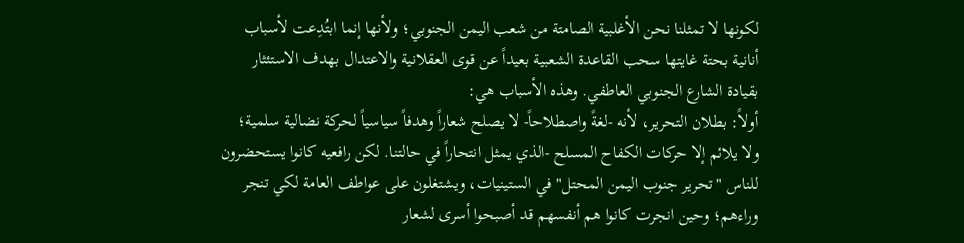لكونها لا تمثلنا نحن الأغلبية الصامتة من شعب اليمن الجنوبي؛ ولأنها إنما ابتُدِعت لأسباب أنانية بحتة غايتها سحب القاعدة الشعبية بعيداً عن قوى العقلانية والاعتدال بهدف الاستئثار بقيادة الشارع الجنوبي العاطفي. وهذه الأسباب هي:
أولاً: بطلان التحرير، لأنه -لغةً واصطلاحاً- لا يصلح شعاراً وهدفاً سياسياً لحركة نضالية سلمية؛ ولا يلائم إلا حركات الكفاح المسلح -الذي يمثل انتحاراً في حالتنا. لكن رافعيه كانوا يستحضرون للناس "تحرير جنوب اليمن المحتل" في الستينيات، ويشتغلون على عواطف العامة لكي تنجر وراءهم؛ وحين انجرت كانوا هم أنفسهم قد أصبحوا أسرى لشعار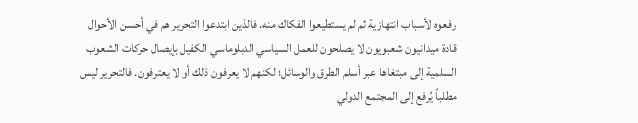رفعوه لأسباب انتهازية ثم لم يستطيعوا الفكاك منه. فالذين ابتدعوا التحرير هم في أحسن الأحوال قادة ميدانيون شعبويون لا يصلحون للعمل السياسي الدبلوماسي الكفيل بإيصال حركات الشعوب السلمية إلى مبتغاها عبر أسلم الطرق والوسائل؛ لكنهم لا يعرفون ذلك أو لا يعترفون. فالتحرير ليس مطلباً يُرفع إلى المجتمع الدولي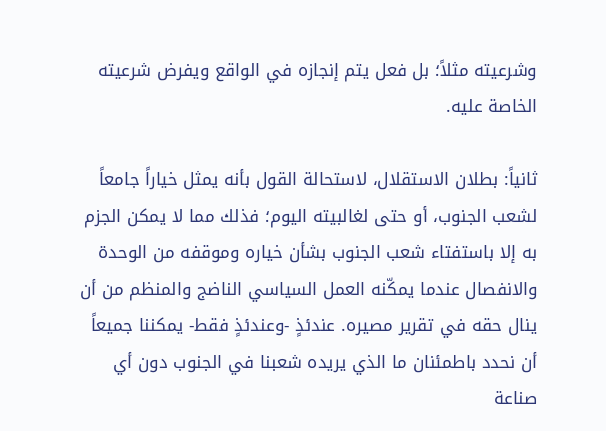وشرعيته مثلاً؛ بل فعل يتم إنجازه في الواقع ويفرض شرعيته الخاصة عليه.

ثانياً: بطلان الاستقلال، لاستحالة القول بأنه يمثل خياراً جامعاً لشعب الجنوب، أو حتى لغالبيته اليوم؛ فذلك مما لا يمكن الجزم به إلا باستفتاء شعب الجنوب بشأن خياره وموقفه من الوحدة والانفصال عندما يمكّنه العمل السياسي الناضج والمنظم من أن ينال حقه في تقرير مصيره. عندئذٍ -وعندئذٍ فقط- يمكننا جميعاً أن نحدد باطمئنان ما الذي يريده شعبنا في الجنوب دون أي صناعة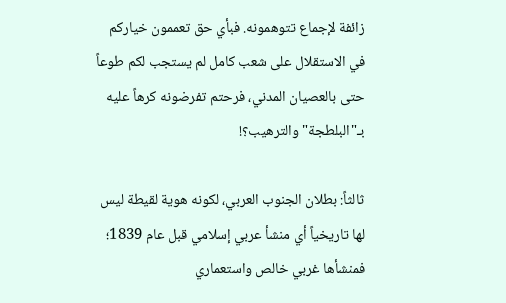زائفة لإجماع تتوهمونه. فبأي حق تعممون خياركم في الاستقلال على شعب كامل لم يستجب لكم طوعاً حتى بالعصيان المدني، فرحتم تفرضونه كرهاً عليه بـ"البلطجة" والترهيب؟!

ثالثاً: بطلان الجنوب العربي، لكونه هوية لقيطة ليس لها تاريخياً أي منشأ عربي إسلامي قبل عام 1839؛ فمنشأها غربي خالص واستعماري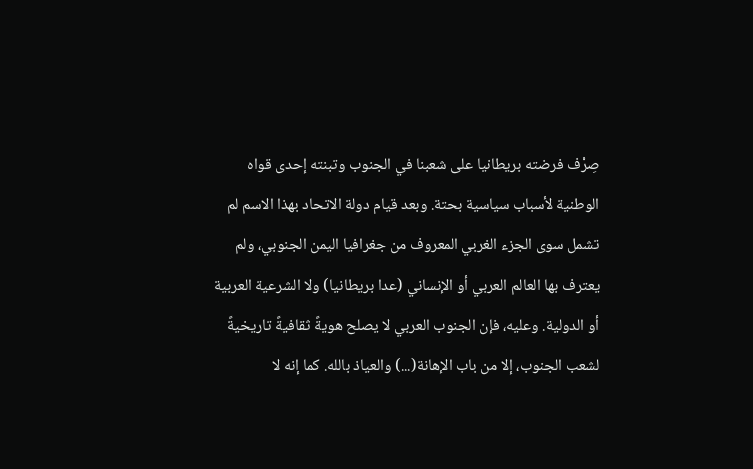صِرْف فرضته بريطانيا على شعبنا في الجنوب وتبنته إحدى قواه الوطنية لأسباب سياسية بحتة. وبعد قيام دولة الاتحاد بهذا الاسم لم تشمل سوى الجزء الغربي المعروف من جغرافيا اليمن الجنوبي، ولم يعترف بها العالم العربي أو الإنساني (عدا بريطانيا) ولا الشرعية العربية أو الدولية. وعليه، فإن الجنوب العربي لا يصلح هويةً ثقافيةً تاريخيةً لشعب الجنوب، إلا من باب الإهانة(...) والعياذ بالله. كما إنه لا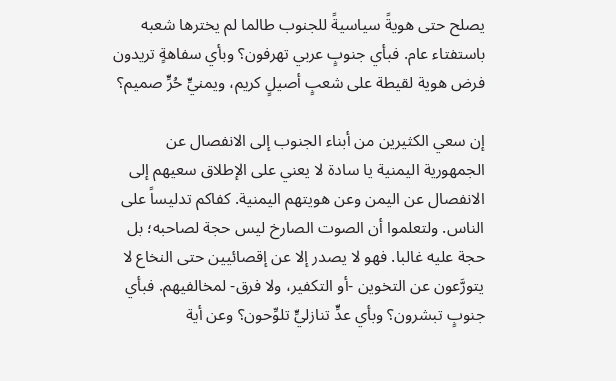يصلح حتى هويةً سياسيةً للجنوب طالما لم يخترها شعبه باستفتاء عام. فبأي جنوبٍ عربي تهرفون؟ وبأي سفاهةٍ تريدون فرض هوية لقيطة على شعبٍ أصيلٍ كريم، ويمنيٍّ حُرٍّ صميم؟

إن سعي الكثيرين من أبناء الجنوب إلى الانفصال عن الجمهورية اليمنية يا سادة لا يعني على الإطلاق سعيهم إلى الانفصال عن اليمن وعن هويتهم اليمنية. كفاكم تدليساً على الناس. ولتعلموا أن الصوت الصارخ ليس حجة لصاحبه؛ بل حجة عليه غالبا. فهو لا يصدر إلا عن إقصائيين حتى النخاع لا يتورَّعون عن التخوين -أو التكفير، ولا فرق- لمخالفيهم. فبأي جنوبٍ تبشرون؟ وبأي عدٍّ تنازليٍّ تلوِّحون؟ وعن أية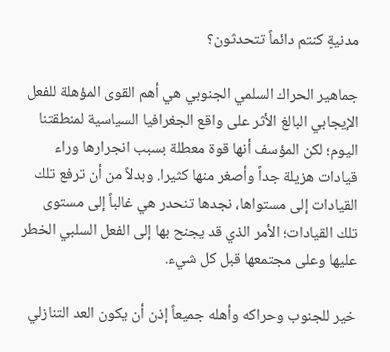مدنيةٍ كنتم دائماً تتحدثون؟

جماهير الحراك السلمي الجنوبي هي أهم القوى المؤهلة للفعل الإيجابي البالغ الأثر على واقع الجغرافيا السياسية لمنطقتنا اليوم؛ لكن المؤسف أنها قوة معطلة بسبب انجرارها وراء قيادات هزيلة جداً وأصغر منها كثيرا. وبدلاً من أن ترفع تلك القيادات إلى مستواها، نجدها تنحدر هي غالباً إلى مستوى تلك القيادات؛ الأمر الذي قد يجنح بها إلى الفعل السلبي الخطر عليها وعلى مجتمعها قبل كل شيء.

خير للجنوب وحراكه وأهله جميعاً إذن أن يكون العد التنازلي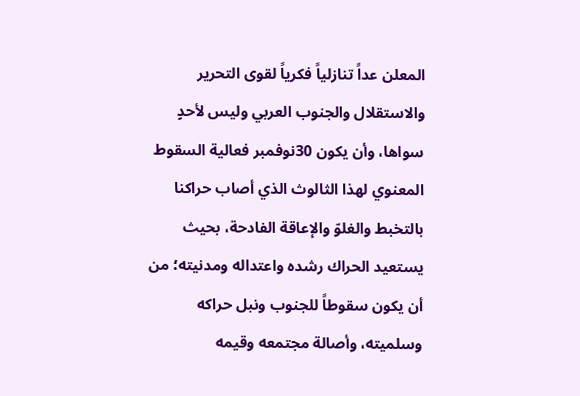المعلن عداً تنازلياً فكرياً لقوى التحرير والاستقلال والجنوب العربي وليس لأحدٍ سواها، وأن يكون 30نوفمبر فعالية السقوط المعنوي لهذا الثالوث الذي أصاب حراكنا بالتخبط والغلوّ والإعاقة الفادحة، بحيث يستعيد الحراك رشده واعتداله ومدنيته؛ من أن يكون سقوطاً للجنوب ونبل حراكه وسلميته، وأصالة مجتمعه وقيمه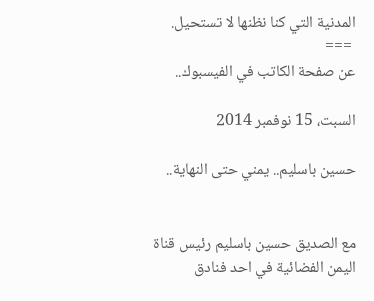المدنية التي كنا نظنها لا تستحيل.
 ===
عن صفحة الكاتب في الفيسبوك..

السبت، 15 نوفمبر 2014

حسين باسليم.. يمني حتى النهاية..


مع الصديق حسين باسليم رئيس قناة اليمن الفضائية في احد فنادق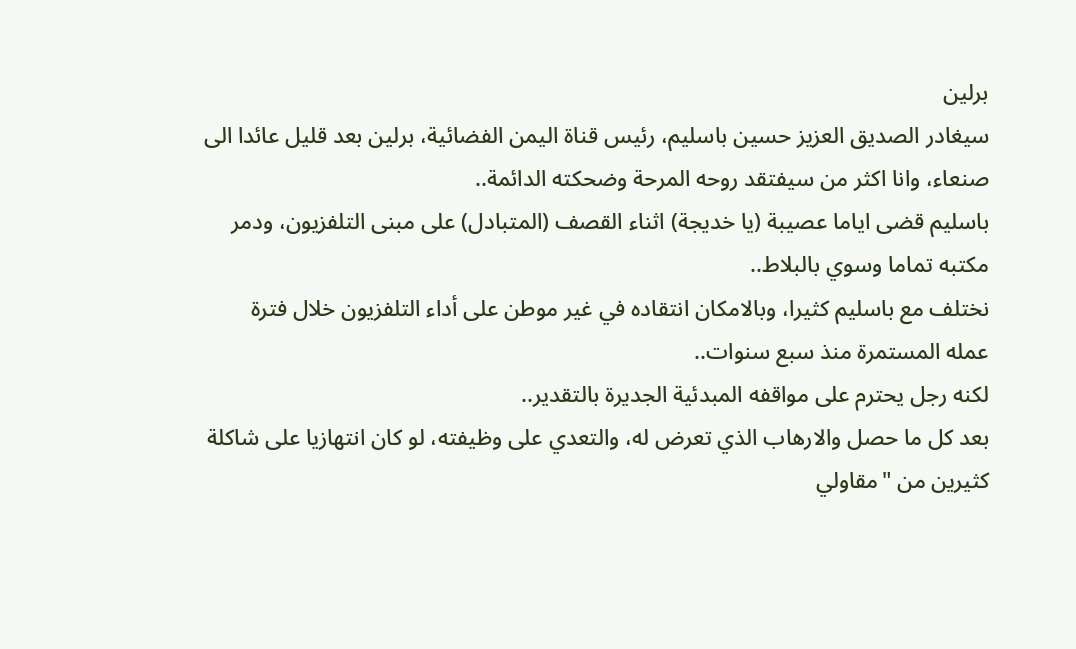برلين
سيغادر الصديق العزيز حسين باسليم، رئيس قناة اليمن الفضائية، برلين بعد قليل عائدا الى صنعاء، وانا اكثر من سيفتقد روحه المرحة وضحكته الدائمة..
باسليم قضى اياما عصيبة (يا خديجة) اثناء القصف (المتبادل) على مبنى التلفزيون، ودمر مكتبه تماما وسوي بالبلاط..
نختلف مع باسليم كثيرا، وبالامكان انتقاده في غير موطن على أداء التلفزيون خلال فترة عمله المستمرة منذ سبع سنوات..
لكنه رجل يحترم على مواقفه المبدئية الجديرة بالتقدير..
بعد كل ما حصل والارهاب الذي تعرض له، والتعدي على وظيفته، لو كان انتهازيا على شاكلة كثيرين من "مقاولي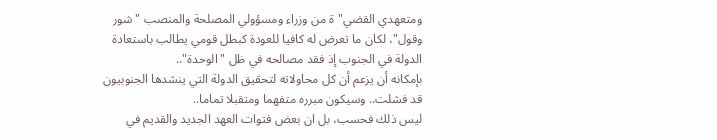ومتعهدي القضي"ة من وزراء ومسؤولي المصلحة والمنصب "شور وقول"، لكان ما تعرض له كافيا للعودة كبطل قومي يطالب باستعادة الدولة في الجنوب إذ فقد مصالحه في ظل "الوحدة"..
بإمكانه أن يزعم أن كل محاولاته لتحقيق الدولة التي ينشدها الجنوبيون قد فشلت.. وسيكون مبرره متفهما ومتقبلا تماما..
ليس ذلك فحسب، بل ان بعض فتوات العهد الجديد والقديم في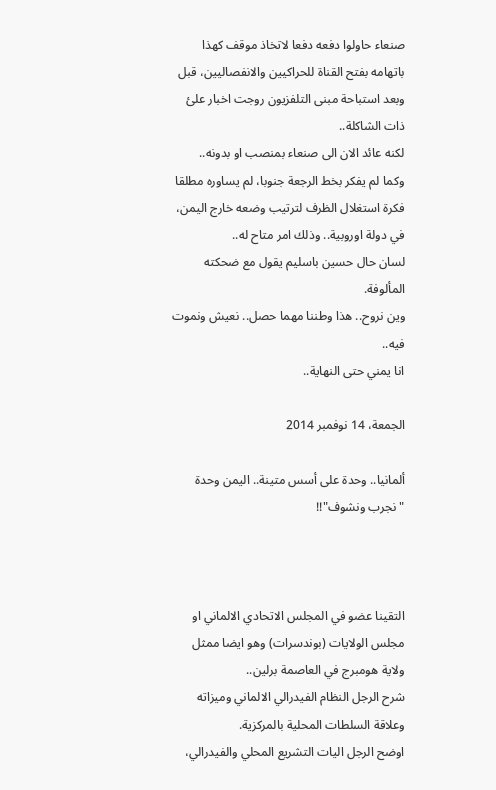صنعاء حاولوا دفعه دفعا لاتخاذ موقف كهذا باتهامه بفتح القناة للحراكيين والانفصاليين، قبل وبعد استباحة مبنى التلفزيون روجت اخبار علئ ذات الشاكلة..
لكنه عائد الان الى صنعاء بمنصب او بدونه..
وكما لم يفكر بخط الرجعة جنوبا، لم يساوره مطلقا فكرة استغلال الظرف لترتيب وضعه خارج اليمن، في دولة اوروبية.. وذلك امر متاح له..
لسان حال حسين باسليم يقول مع ضحكته المألوفة.
وين نروح.. هذا وطننا مهما حصل.. نعيش ونموت فيه..
انا يمني حتى النهاية..

الجمعة، 14 نوفمبر 2014

ألمانيا.. وحدة على أسس متينة.. اليمن وحدة "نجرب ونشوف"!!



التقينا عضو في المجلس الاتحادي الالماني او مجلس الولايات (بوندسرات) وهو ايضا ممثل ولاية هومبرج في العاصمة برلين..
شرح الرجل النظام الفيدرالي الالماني وميزاته وعلاقة السلطات المحلية بالمركزية.
اوضح الرجل اليات التشريع المحلي والفيدرالي،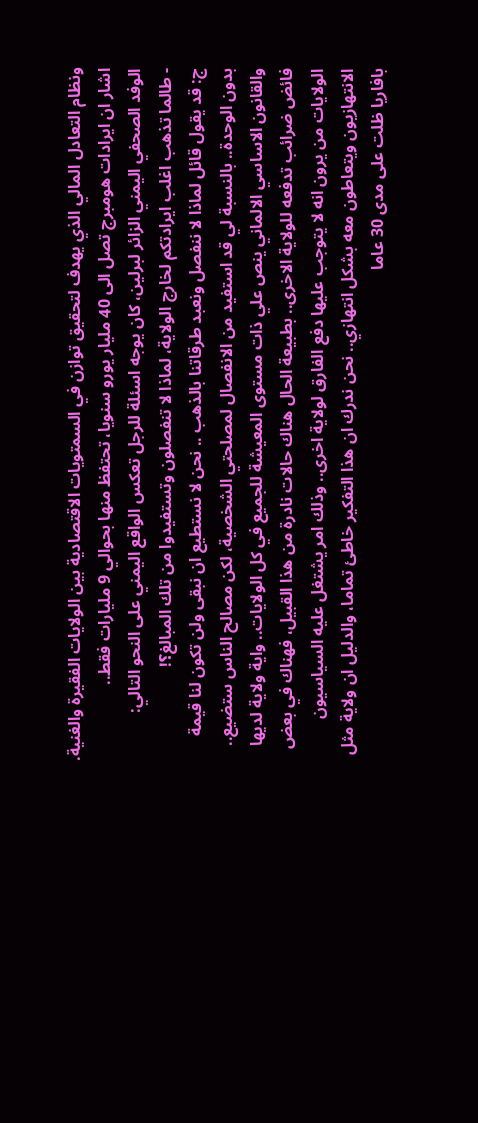ونظام التعادل المالي الذي يهدف لتحقيق توازن في السمتويات الاقتصادية بين الولايات الفقيرة والغنية.
اشار ان ايرادات هومبرج تصل الى 40 مليار يورو سنويا، تحتفظ منها بحوالي 9 مليارات فقط..
الوفد الصحفي اليمني الزائر لبرلين، كان يوجه اسئلة للرجل تعكس الواقع اليمني على النحو التالي:
- طالما تذهب اغلب ايرادتكم لخارج الولاية، لماذا لا تنفصلون وتستفيدوا من تلك المبالغ؟!
ج: قد يقول قائل لماذا لا ننفصل ونعبد طرقاتنا بالذهب .. نحن لا نستطيع ان نبقى ولن تكون لنا قيمة بدون الوحدة.. بالنسبة لي قد استفيد من الانفصال لمصلحتي الشخصية، لكن مصالح الناس ستضيع.. والقانون الاساسي الالماني ينص علي ذات مستوى المعيشة للجميع في كل الولايات.. واية ولاية لديها فائض ضرائب تدفعه للولاية الاخرى.. بطبيعة الحال هناك حالات نادرة من هذا القبيل، فهناك في بعض الولايات من يرون انه لا يتوجب عليها دفع الفارق لولاية اخرى.. وذلك امر يشتغل عليه السياسيون الانتهازيون ويتعاطون معه بشكل انتهازي.. نحن ندرك ان هذا التفكير خاطئ تماما، والدليل ان ولاية مثل بافاريا ظلت على مدى 30 عاما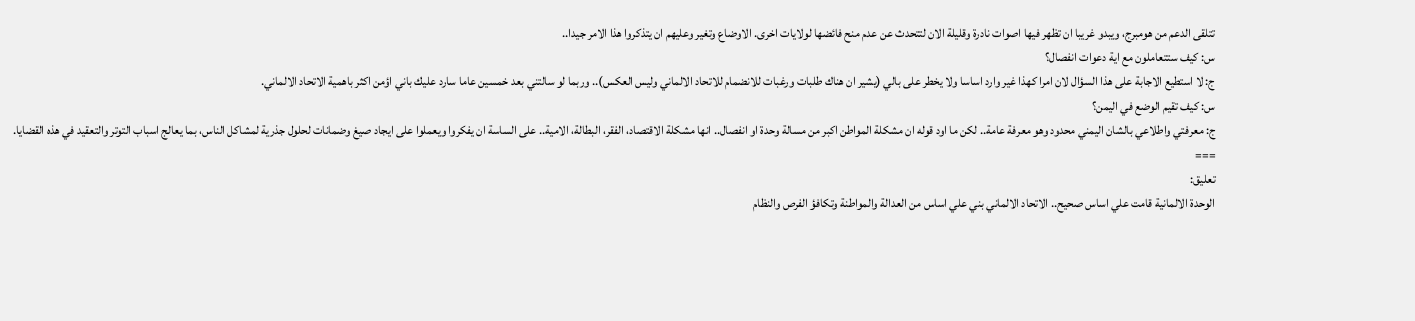تتلقى الدعم من هومبرج، ويبدو غريبا ان تظهر فيها اصوات نادرة وقليلة الان لتتحدث عن عدم منح فائضها لولايات اخرى. الاوضاع وتغير وعليهم ان يتذكروا هذا الامر جيدا..
س: كيف ستتعاملون مع اية دعوات انفصال؟
ج: لا استطيع الاجابة على هذا السؤال لان امرا كهذا غير وارد اساسا ولا يخطر على بالي (يشير ان هناك طلبات ورغبات للانضمام للاتحاد الالماني وليس العكس).. وربما لو سالتني بعد خمسين عاما سارد عليك باني اؤمن اكثر باهمية الاتحاد الالماني.
س: كيف تقيم الوضع في اليمن؟
ج: معرفتي واطلاعي بالشان اليمني محدود وهو معرفة عامة.. لكن ما اود قوله ان مشكلة المواطن اكبر من مسالة وحدة او انفصال.. انها مشكلة الاقتصاد، الفقر، البطالة، الامية.. على الساسة ان يفكروا ويعملوا على ايجاد صيغ وضمانات لحلول جذرية لمشاكل الناس، بما يعالج اسباب التوتر والتعقيد في هذه القضايا.
===
تعليق:
الوحدة الالمانية قامت علي اساس صحيح.. الاتحاد الالماني بني علي اساس من العدالة والمواطنة وتكافؤ الفرص والنظام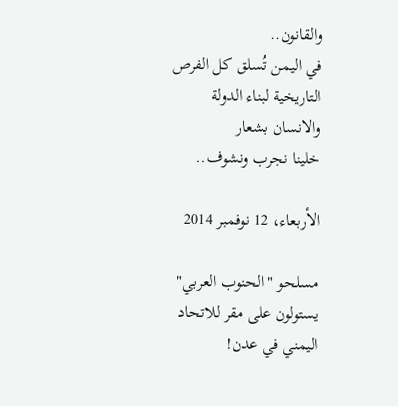والقانون..
في اليمن تُسلق كل الفرص التاريخية لبناء الدولة والانسان بشعار
خلينا نجرب ونشوف..

الأربعاء، 12 نوفمبر 2014

مسلحو "الحنوب العربي" يستولون على مقر للاتحاد اليمني في عدن!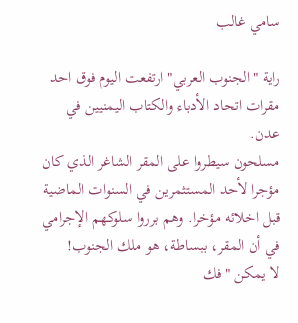سامي غالب

راية "الجنوب العربي" ارتفعت اليوم فوق احد مقرات اتحاد الأدباء والكتاب اليمنيين في عدن.
مسلحون سيطروا على المقر الشاغر الذي كان مؤجرا لأحد المستثمرين في السنوات الماضية قبل اخلائه مؤخرا. وهم برروا سلوكهم الإجرامي في أن المقر، ببساطة، هو ملك الجنوب!
لا يمكن "فك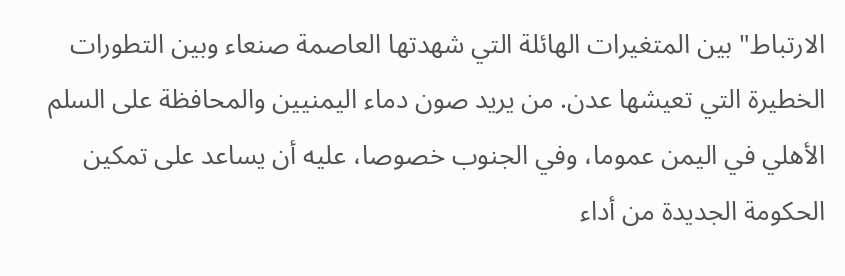الارتباط" بين المتغيرات الهائلة التي شهدتها العاصمة صنعاء وبين التطورات الخطيرة التي تعيشها عدن. من يريد صون دماء اليمنيين والمحافظة على السلم الأهلي في اليمن عموما، وفي الجنوب خصوصا، عليه أن يساعد على تمكين الحكومة الجديدة من أداء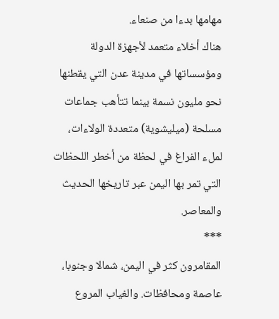مهامها بدءا من صنعاء.
هناك أخلاء متعمد لأجهزة الدولة ومؤسساتها في مدينة عدن التي يقطنها نحو مليون نسمة بينما تتأهب جماعات مسلحة (ميليشوية) متعددة الولاءات، لملء الفراغ في لحظة من أخطر اللحظات التي تمر بها اليمن عبر تاريخها الحديث والمعاصر.
***
المقامرون كثر في اليمن، شمالا وجنوبا، عاصمة ومحافظات. والغياب المروع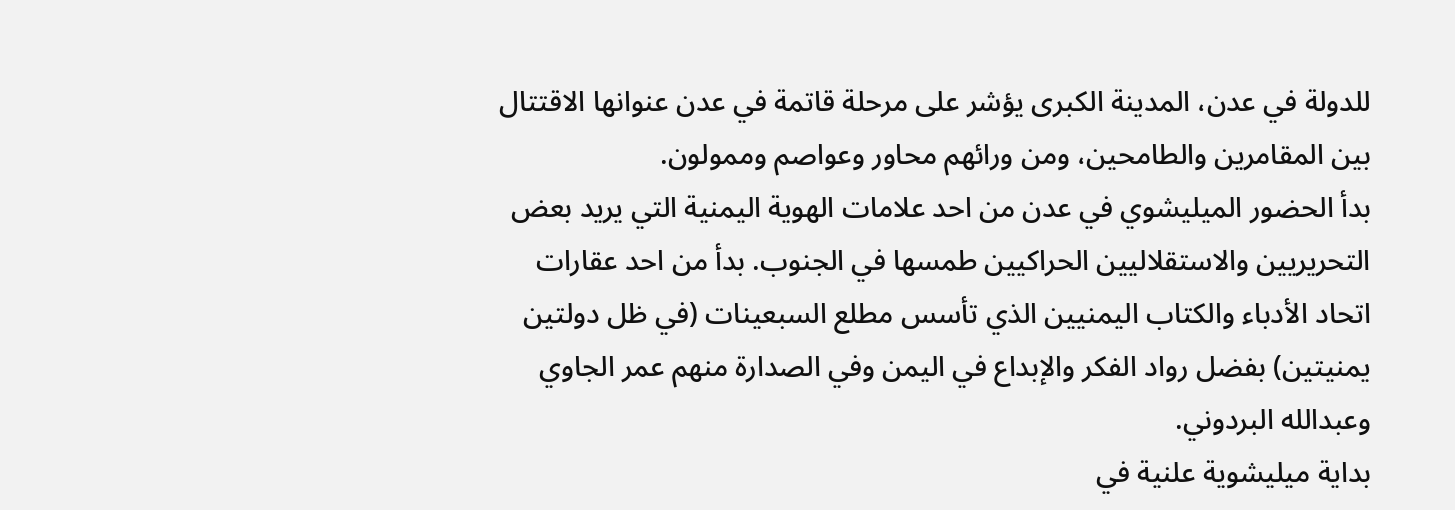للدولة في عدن، المدينة الكبرى يؤشر على مرحلة قاتمة في عدن عنوانها الاقتتال بين المقامرين والطامحين، ومن ورائهم محاور وعواصم وممولون.
بدأ الحضور الميليشوي في عدن من احد علامات الهوية اليمنية التي يريد بعض التحريريين والاستقلاليين الحراكيين طمسها في الجنوب. بدأ من احد عقارات اتحاد الأدباء والكتاب اليمنيين الذي تأسس مطلع السبعينات (في ظل دولتين يمنيتين) بفضل رواد الفكر والإبداع في اليمن وفي الصدارة منهم عمر الجاوي وعبدالله البردوني.
بداية ميليشوية علنية في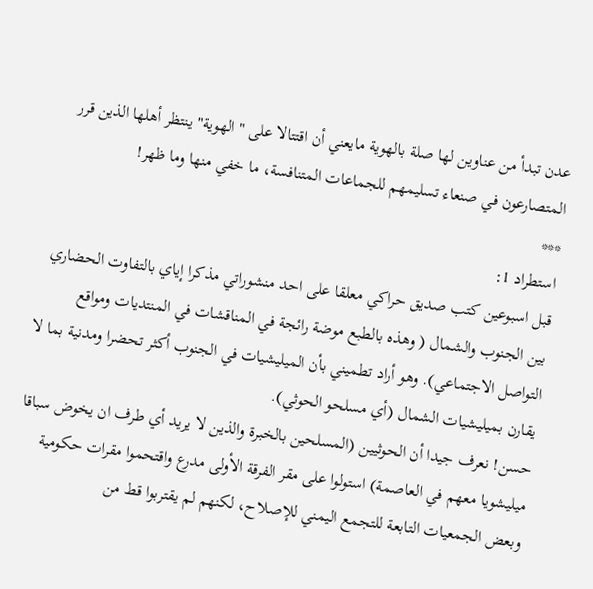عدن تبدأ من عناوين لها صلة بالهوية مايعني أن اقتتالا على "الهوية" ينتظر أهلها الذين قرر المتصارعون في صنعاء تسليمهم للجماعات المتنافسة، ما خفي منها وما ظهر!
***
استطراد 1:
قبل اسبوعين كتب صديق حراكي معلقا على احد منشوراتي مذكرا إياي بالتفاوت الحضاري بين الجنوب والشمال ( وهذه بالطبع موضة رائجة في المناقشات في المنتديات ومواقع التواصل الاجتماعي). وهو أراد تطميني بأن الميليشيات في الجنوب أكثر تحضرا ومدنية بما لا يقارن بميليشيات الشمال (أي مسلحو الحوثي).
حسن! نعرف جيدا أن الحوثيين (المسلحين بالخبرة والذين لا يريد أي طرف ان يخوض سباقا ميليشويا معهم في العاصمة) استولوا على مقر الفرقة الأولى مدرع واقتحموا مقرات حكومية وبعض الجمعيات التابعة للتجمع اليمني للإصلاح، لكنهم لم يقتربوا قط من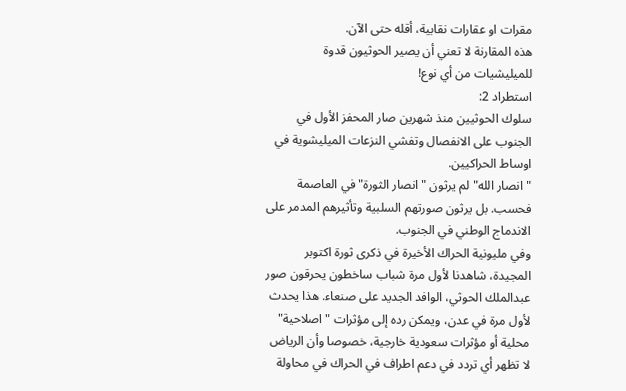مقرات او عقارات نقابية، أقله حتى الآن.
هذه المقارنة لا تعني أن يصير الحوثيون قدوة للميليشيات من أي نوع!
استطراد 2:
سلوك الحوثيين منذ شهرين صار المحفز الأول في الجنوب على الانفصال وتفشي النزعات الميليشوية في اوساط الحراكيين.
"انصار الله" لم يرثون "انصار الثورة" في العاصمة فحسب. بل يرثون صورتهم السلبية وتأثيرهم المدمر على الاندماج الوطني في الجنوب.
وفي مليونية الحراك الأخيرة في ذكرى ثورة اكتوبر المجيدة، شاهدنا لأول مرة شباب ساخطون يحرقون صور عبدالملك الحوثي، الوافد الجديد على صنعاء. هذا يحدث لأول مرة في عدن، ويمكن رده إلى مؤثرات "اصلاحية" محلية أو مؤثرات سعودية خارجية، خصوصا وأن الرياض لا تظهر أي تردد في دعم اطراف في الحراك في محاولة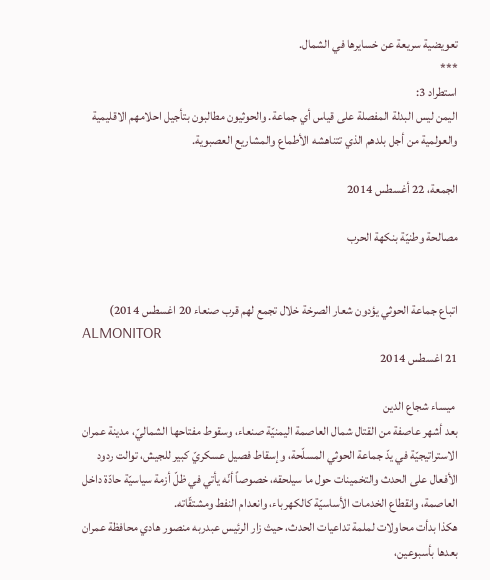تعويضية سريعة عن خسايرها في الشمال.
***
استطراد 3:
اليمن ليس البدلة المفصلة على قياس أي جماعة. والحوثيون مطالبون بتأجيل احلامهم الاقليمية والعولمية من أجل بلدهم الذي تتناهشه الأطماع والمشاريع العصبوية.

الجمعة، 22 أغسطس 2014

مصالحة وطنيّة بنكهة الحرب


اتباع جماعة الحوثي يؤدون شعار الصرخة خلال تجمع لهم قرب صنعاء 20 اغسطس 2014)
ALMONITOR
21 اغسطس 2014

 ميساء شجاع الدين
بعد أشهر عاصفة من القتال شمال العاصمة اليمنيّة صنعاء، وسقوط مفتاحها الشماليّ، مدينة عمران الاستراتيجيّة في يدّ جماعة الحوثي المسلّحة، وإسقاط فصيل عسكريّ كبير للجيش، توالت ردود الأفعال على الحدث والتخمينات حول ما سيلحقه، خصوصاً أنّه يأتي في ظلّ أزمة سياسيّة حادّة داخل العاصمة، وانقطاع الخدمات الأساسيّة كالكهرباء، وانعدام النفط ومشتقّاته.
هكذا بدأت محاولات لملمة تداعيات الحدث، حيث زار الرئيس عبدربه منصور هادي محافظة عمران بعدها بأسبوعين،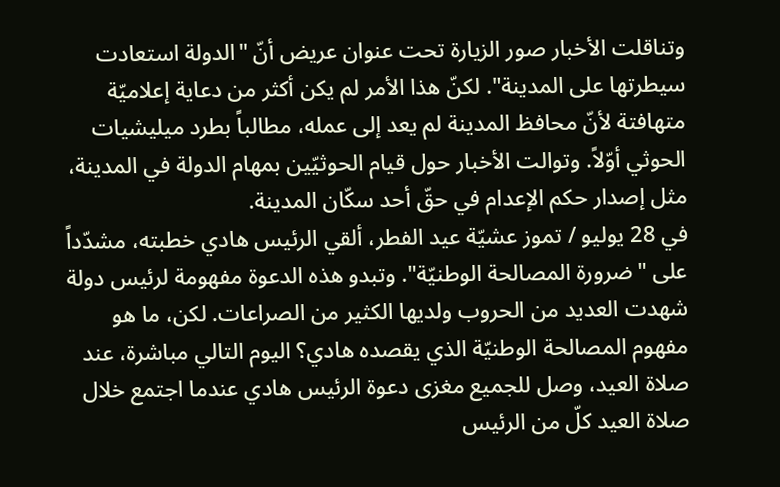وتناقلت الأخبار صور الزيارة تحت عنوان عريض أنّ "الدولة استعادت سيطرتها على المدينة". لكنّ هذا الأمر لم يكن أكثر من دعاية إعلاميّة متهافتة لأنّ محافظ المدينة لم يعد إلى عمله، مطالباً بطرد ميليشيات الحوثي أوّلاً. وتوالت الأخبار حول قيام الحوثيّين بمهام الدولة في المدينة، مثل إصدار حكم الإعدام في حقّ أحد سكّان المدينة.
في 28 يوليو / تموز عشيّة عيد الفطر، ألقي الرئيس هادي خطبته، مشدّداً على "ضرورة المصالحة الوطنيّة". وتبدو هذه الدعوة مفهومة لرئيس دولة شهدت العديد من الحروب ولديها الكثير من الصراعات. لكن، ما هو مفهوم المصالحة الوطنيّة الذي يقصده هادي؟ اليوم التالي مباشرة، عند صلاة العيد، وصل للجميع مغزى دعوة الرئيس هادي عندما اجتمع خلال صلاة العيد كلّ من الرئيس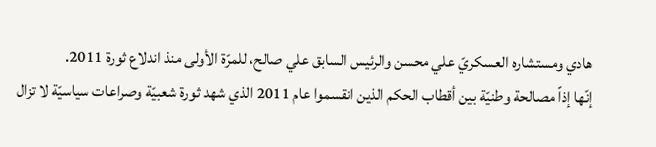هادي ومستشاره العسكريّ علي محسن والرئيس السابق علي صالح، للمرّة الأولى منذ اندلاع ثورة 2011.
إنّها إذاً مصالحة وطنيّة بين أقطاب الحكم الذين انقسموا عام 2011 الذي شهد ثورة شعبيّة وصراعات سياسيّة لا تزال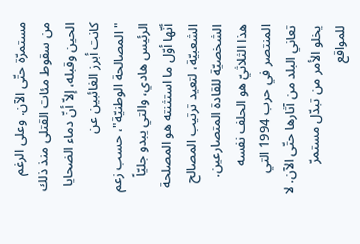مستمرّة حتّى الآن. وعلى الرغم من سقوط مئات القتلى منذ ذلك الحين وقبله، إلاّ أنّ دماء الضحايا كانت أبرز الغائبين عن "المصالحة الوطنيّة"، حسب زعم الرئيس هادي، والتي يبدو جليّاً أنّها أوّل ما استثنته هو المصلحة الشعبيّة، لتعيد ترتيب المصالح الشخصيّة للقادة المتصارعين.
هذا الثلاثيّ هو الحلف نفسه المنتصر في حرب 1994 التي تعاني البلد من آثارها حتّى الآن. لا يخلو الأمر من تبدّل مستمرّ للمواقع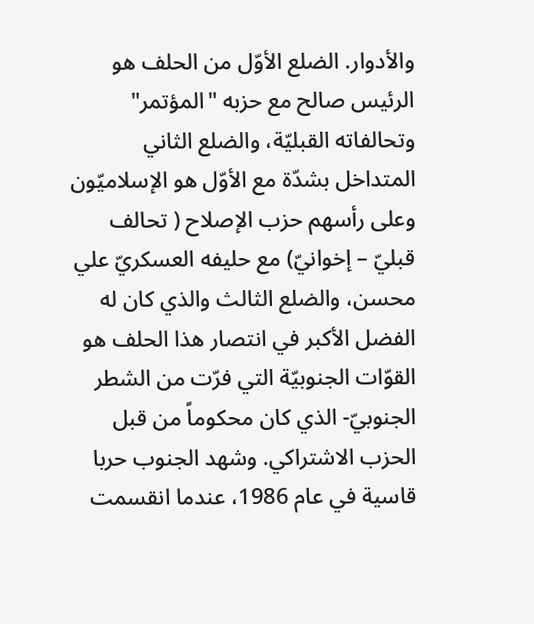والأدوار. الضلع الأوّل من الحلف هو الرئيس صالح مع حزبه "المؤتمر" وتحالفاته القبليّة، والضلع الثاني المتداخل بشدّة مع الأوّل هو الإسلاميّون وعلى رأسهم حزب الإصلاح ( تحالف قبليّ – إخوانيّ) مع حليفه العسكريّ علي محسن، والضلع الثالث والذي كان له الفضل الأكبر في انتصار هذا الحلف هو القوّات الجنوبيّة التي فرّت من الشطر الجنوبيّ- الذي كان محكوماً من قبل الحزب الاشتراكي. وشهد الجنوب حربا قاسية في عام 1986، عندما انقسمت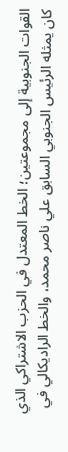القوات الجنوبية إلى مجموعتين؛ الخط المعتدل في الحزب الاشتراكي الذي كان يمثله الرئيس الجنوبي السابق علي ناصر محمد، والخط الراديكالي في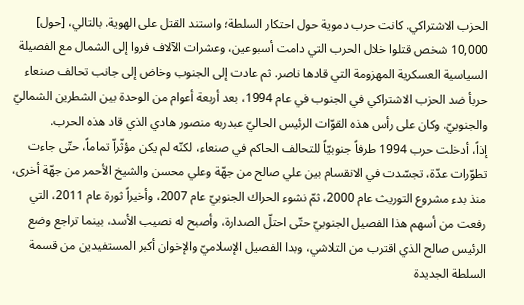الحزب الاشتراكي. كانت حرب دموية حول احتكار السلطة؛ واستند القتل على الهوية. بالتالي، [حول] 10,000 شخص قتلوا خلال الحرب التي دامت أسبوعين، وعشرات الآلاف فروا إلى الشمال مع الفصيلة السياسية العسكرية المهزومة التي قادها ناصر. ثم عادت إلى الجنوب وخاض إلى جانب تحالف صنعاء حربأ ضد الحزب الاشتراكي في الجنوب في عام 1994، بعد أربعة أعوام من الوحدة بين الشطرين الشماليّ والجنوبيّ. وكان على رأس هذه القوّات الرئيس الحاليّ عبدربه منصور هادي الذي قاد هذه الحرب.
إذاً، أدخلت حرب 1994 طرفاً جنوبيّاً للتحالف الحاكم في صنعاء، لكنّه لم يكن مؤثّراّ تماماً، حتّى جاءت تطوّرات عدّة، تجسّدت في الانقسام بين علي صالح من جهّة وعلي محسن والشيخ الأحمر من جهّة أخرى، منذ بدء مشروع التوريث عام 2000، ثمّ نشوء الحراك الجنوبيّ عام 2007، وأخيراً ثورة عام 2011، التي رفعت من أسهم هذا الفصيل الجنوبيّ حتّى احتلّ الصدارة، وأصبح له نصيب الأسد، بينما تراجع وضع الرئيس صالح الذي اقترب من التلاشي، وبدا الفصيل الإسلاميّ والإخوان أكبر المستفيدين من قسمة السلطة الجديدة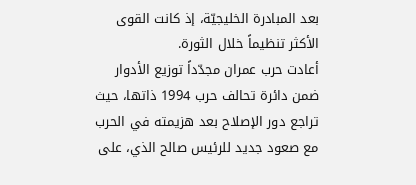بعد المبادرة الخليجيّة، إذ كانت القوى الأكثر تنظيماً خلال الثورة.
أعادت حرب عمران مجدّداً توزيع الأدوار ضمن دائرة تحالف حرب 1994 ذاتها، حيث تراجع دور الإصلاح بعد هزيمته في الحرب مع صعود جديد للرئيس صالح الذي، على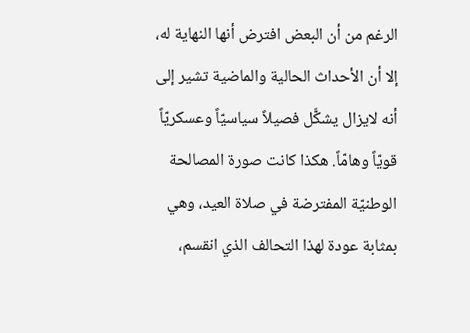الرغم من أن البعض افترض أنها النهاية له، إلا أن الأحداث الحالية والماضية تشير إلى أنه لايزال يشكًّل فصيلاً سياسيّاً وعسكريّاً قويّاً وهامّاً. هكذا كانت صورة المصالحة الوطنيّة المفترضة في صلاة العيد، وهي بمثابة عودة لهذا التحالف الذي انقسم،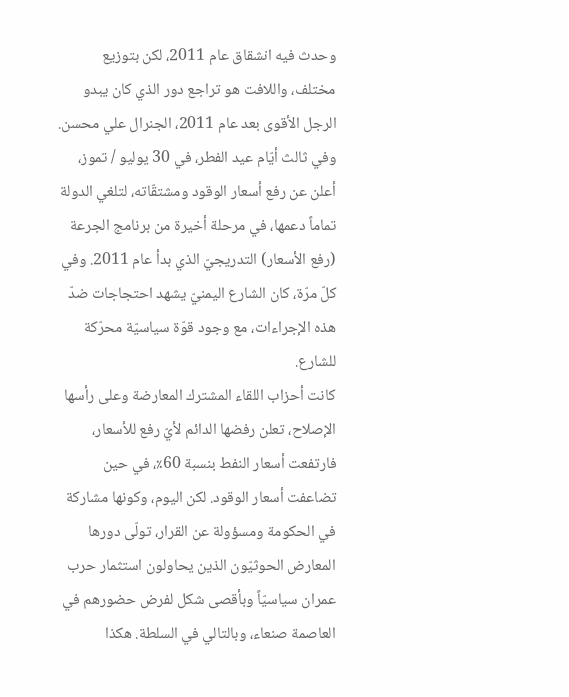وحدث فيه انشقاق عام 2011، لكن بتوزيع مختلف، واللافت هو تراجع دور الذي كان يبدو الرجل الأقوى بعد عام 2011، الجنرال علي محسن.
وفي ثالث أيّام عيد الفطر، في 30 يوليو / تموز، أعلن عن رفع أسعار الوقود ومشتقّاته، لتلغي الدولة تماماً دعمها، في مرحلة أخيرة من برنامج الجرعة (رفع الأسعار) التدريجيّ الذي بدأ عام 2011. وفي كلّ مرّة، كان الشارع اليمنيّ يشهد احتجاجات ضدّ هذه الإجراءات، مع وجود قوّة سياسيّة محرّكة للشارع.
كانت أحزاب اللقاء المشترك المعارضة وعلى رأسها الإصلاح، تعلن رفضها الدائم لأيّ رفع للأسعار، فارتفعت أسعار النفط بنسبة 60٪، في حين تضاعفت أسعار الوقود. لكن اليوم، وكونها مشاركة في الحكومة ومسؤولة عن القرار، تولّى دورها المعارض الحوثيّون الذين يحاولون استثمار حرب عمران سياسيّاً وبأقصى شكل لفرض حضورهم في العاصمة صنعاء، وبالتالي في السلطة. هكذا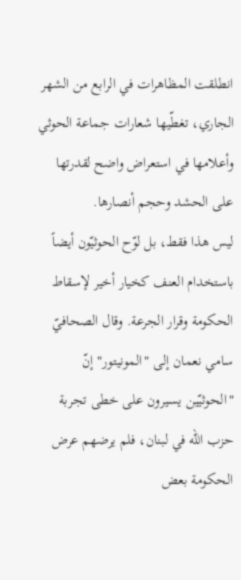انطلقت المظاهرات في الرابع من الشهر الجاري، تغطّيها شعارات جماعة الحوثي وأعلامها في استعراض واضح لقدرتها على الحشد وحجم أنصارها.
ليس هذا فقط، بل لوّح الحوثيّون أيضاً باستخدام العنف كخيار أخير لإسقاط الحكومة وقرار الجرعة. وقال الصحافيّ سامي نعمان إلى "المونيتور" إنّ "الحوثيّين يسيرون على خطى تجربة حزب الله في لبنان، فلم يرضهم عرض الحكومة بعض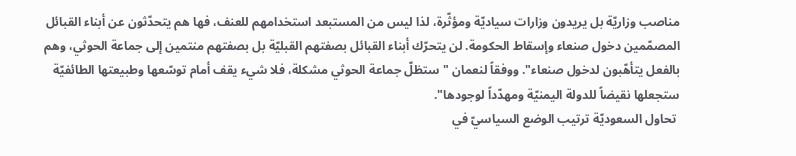مناصب وزاريّة بل يريدون وزارات سياديّة ومؤثّرة، لذا ليس من المستبعد استخدامهم للعنف، فها هم يتحدّثون عن أبناء القبائل المصمّمين دخول صنعاء وإسقاط الحكومة. لن يتحرّك أبناء القبائل بصفتهم القبليّة بل بصفتهم منتمين إلى جماعة الحوثي، وهم بالفعل يتأهّبون لدخول صنعاء". ووفقاً لنعمان "ستظلّ جماعة الحوثي مشكلة، فلا شيء يقف أمام توسّعها وطبيعتها الطائفيّة ستجعلها نقيضاً للدولة اليمنيّة ومهدّداً لوجودها".
 تحاول السعوديّة ترتيب الوضع السياسيّ في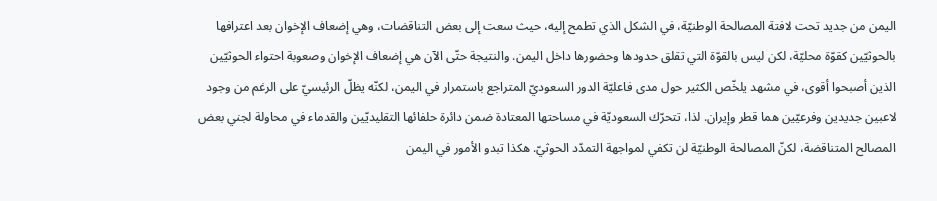اليمن من جديد تحت لافتة المصالحة الوطنيّة، في الشكل الذي تطمح إليه، حيث سعت إلى بعض التناقضات، وهي إضعاف الإخوان بعد اعترافها بالحوثيّين كقوّة محليّة، لكن ليس بالقوّة التي تقلق حدودها وحضورها داخل اليمن. والنتيجة حتّى الآن هي إضعاف الإخوان وصعوبة احتواء الحوثيّين الذين أصبحوا أقوى، في مشهد يلخّص الكثير حول مدى فاعليّة الدور السعوديّ المتراجع باستمرار في اليمن، لكنّه يظلّ الرئيسيّ على الرغم من وجود لاعبين جديدين وفرعيّين هما قطر وإيران. لذا، تتحرّك السعوديّة في مساحتها المعتادة ضمن دائرة حلفائها التقليديّين والقدماء في محاولة لجني بعض المصالح المتناقضة، لكنّ المصالحة الوطنيّة لن تكفي لمواجهة التمدّد الحوثيّ. هكذا تبدو الأمور في اليمن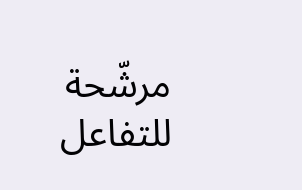مرشّحة للتفاعل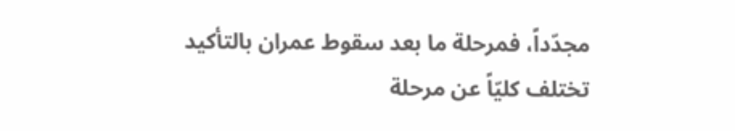مجدّداً، فمرحلة ما بعد سقوط عمران بالتأكيد تختلف كليّاً عن مرحلة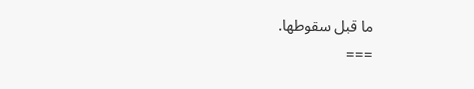ما قبل سقوطها.
===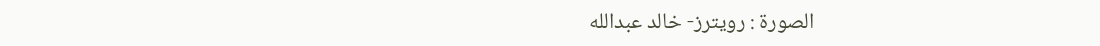الصورة : رويترز- خالد عبدالله